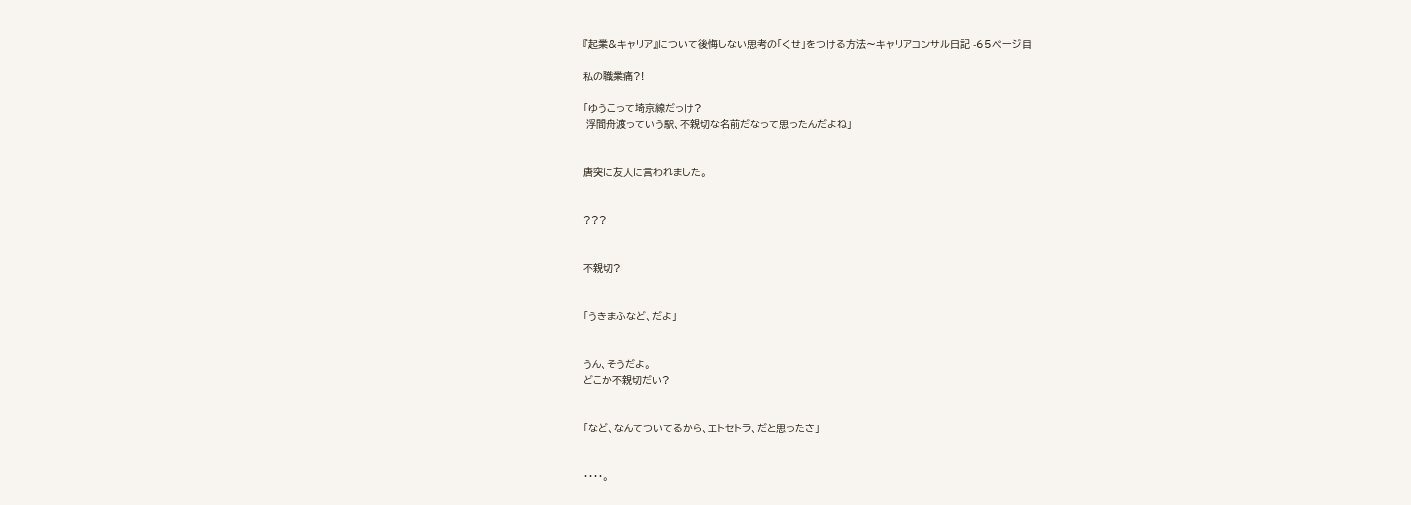『起業&キャリア』について後悔しない思考の「くせ」をつける方法〜キャリアコンサル日記 -65ページ目

私の職業痛?!

「ゆうこって埼京線だっけ?
 浮間舟渡っていう駅、不親切な名前だなって思ったんだよね」


唐突に友人に言われました。


???


不親切?


「うきまふなど、だよ」


うん、そうだよ。
どこか不親切だい?


「など、なんてついてるから、エトセトラ、だと思ったさ」


・・・・。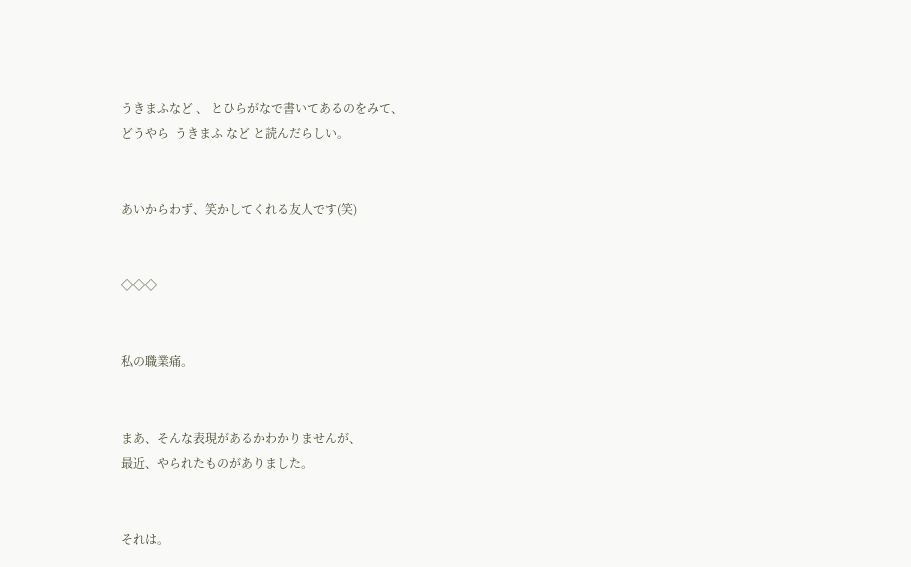うきまふなど 、 とひらがなで書いてあるのをみて、
どうやら  うきまふ など と読んだらしい。


あいからわず、笑かしてくれる友人です(笑)


◇◇◇


私の職業痛。


まあ、そんな表現があるかわかりませんが、
最近、やられたものがありました。


それは。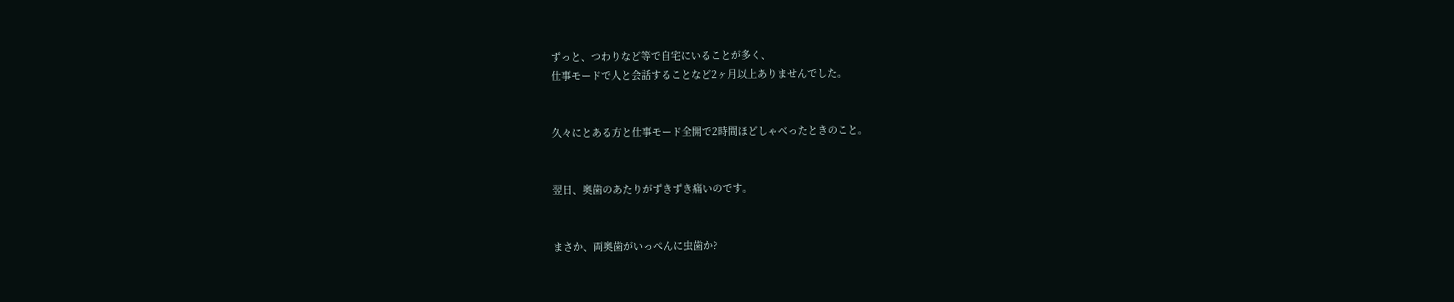ずっと、つわりなど等で自宅にいることが多く、
仕事モードで人と会話することなど2ヶ月以上ありませんでした。


久々にとある方と仕事モード全開で2時間ほどしゃべったときのこと。


翌日、奥歯のあたりがずきずき痛いのです。


まさか、両奥歯がいっぺんに虫歯か?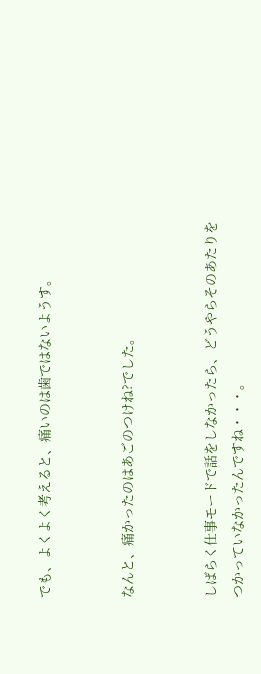でも、よくよく考えると、痛いのは歯ではないようす。


なんと、痛かったのはあごのつけね?でした。


しばらく仕事モードで話をしなかったら、どうやらそのあたりを
つかっていなかったんですね・・・。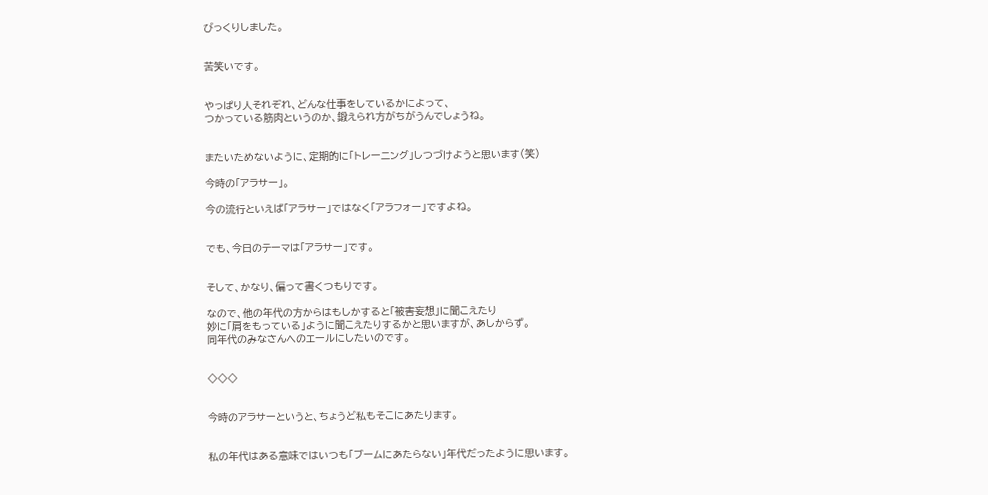びっくりしました。


苦笑いです。


やっぱり人それぞれ、どんな仕事をしているかによって、
つかっている筋肉というのか、鍛えられ方がちがうんでしょうね。


またいためないように、定期的に「トレーニング」しつづけようと思います(笑)

今時の「アラサー」。

今の流行といえば「アラサー」ではなく「アラフォー」ですよね。


でも、今日のテーマは「アラサー」です。


そして、かなり、偏って書くつもりです。

なので、他の年代の方からはもしかすると「被害妄想」に聞こえたり
妙に「肩をもっている」ように聞こえたりするかと思いますが、あしからず。
同年代のみなさんへのエールにしたいのです。


◇◇◇


今時のアラサーというと、ちょうど私もそこにあたります。


私の年代はある意味ではいつも「ブームにあたらない」年代だったように思います。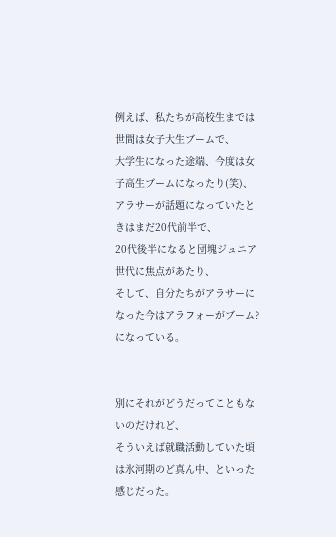例えば、私たちが高校生までは世間は女子大生ブームで、
大学生になった途端、今度は女子高生ブームになったり(笑)、
アラサーが話題になっていたときはまだ20代前半で、
20代後半になると団塊ジュニア世代に焦点があたり、
そして、自分たちがアラサーになった今はアラフォーがブーム?になっている。


別にそれがどうだってこともないのだけれど、
そういえば就職活動していた頃は氷河期のど真ん中、といった感じだった。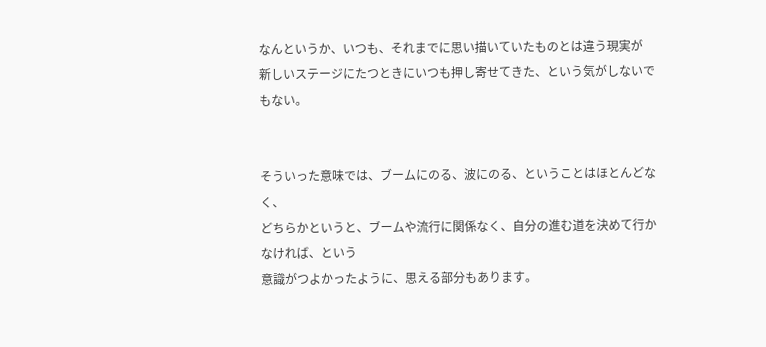なんというか、いつも、それまでに思い描いていたものとは違う現実が
新しいステージにたつときにいつも押し寄せてきた、という気がしないでもない。


そういった意味では、ブームにのる、波にのる、ということはほとんどなく、
どちらかというと、ブームや流行に関係なく、自分の進む道を決めて行かなければ、という
意識がつよかったように、思える部分もあります。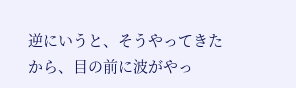逆にいうと、そうやってきたから、目の前に波がやっ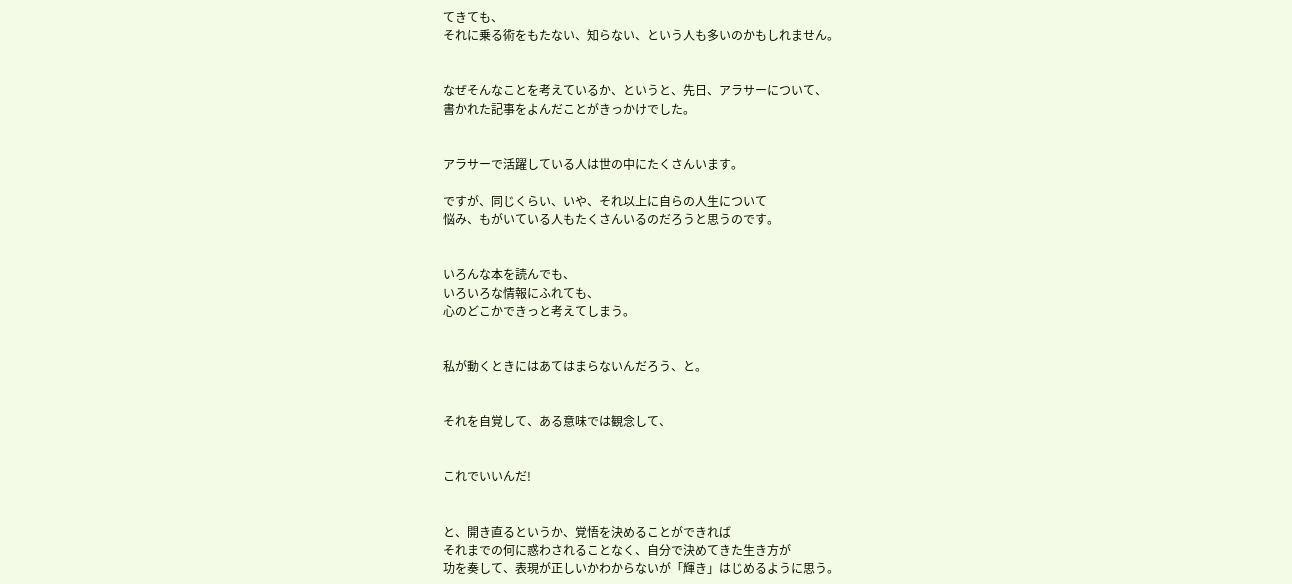てきても、
それに乗る術をもたない、知らない、という人も多いのかもしれません。


なぜそんなことを考えているか、というと、先日、アラサーについて、
書かれた記事をよんだことがきっかけでした。


アラサーで活躍している人は世の中にたくさんいます。

ですが、同じくらい、いや、それ以上に自らの人生について
悩み、もがいている人もたくさんいるのだろうと思うのです。


いろんな本を読んでも、
いろいろな情報にふれても、
心のどこかできっと考えてしまう。


私が動くときにはあてはまらないんだろう、と。


それを自覚して、ある意味では観念して、


これでいいんだ!


と、開き直るというか、覚悟を決めることができれば
それまでの何に惑わされることなく、自分で決めてきた生き方が
功を奏して、表現が正しいかわからないが「輝き」はじめるように思う。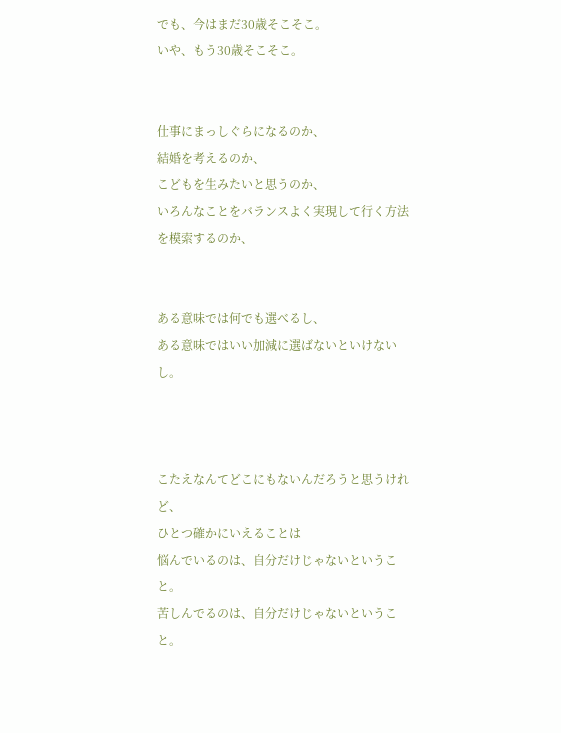でも、今はまだ30歳そこそこ。
いや、もう30歳そこそこ。


仕事にまっしぐらになるのか、
結婚を考えるのか、
こどもを生みたいと思うのか、
いろんなことをバランスよく実現して行く方法を模索するのか、


ある意味では何でも選べるし、
ある意味ではいい加減に選ばないといけないし。



こたえなんてどこにもないんだろうと思うけれど、
ひとつ確かにいえることは
悩んでいるのは、自分だけじゃないということ。
苦しんでるのは、自分だけじゃないということ。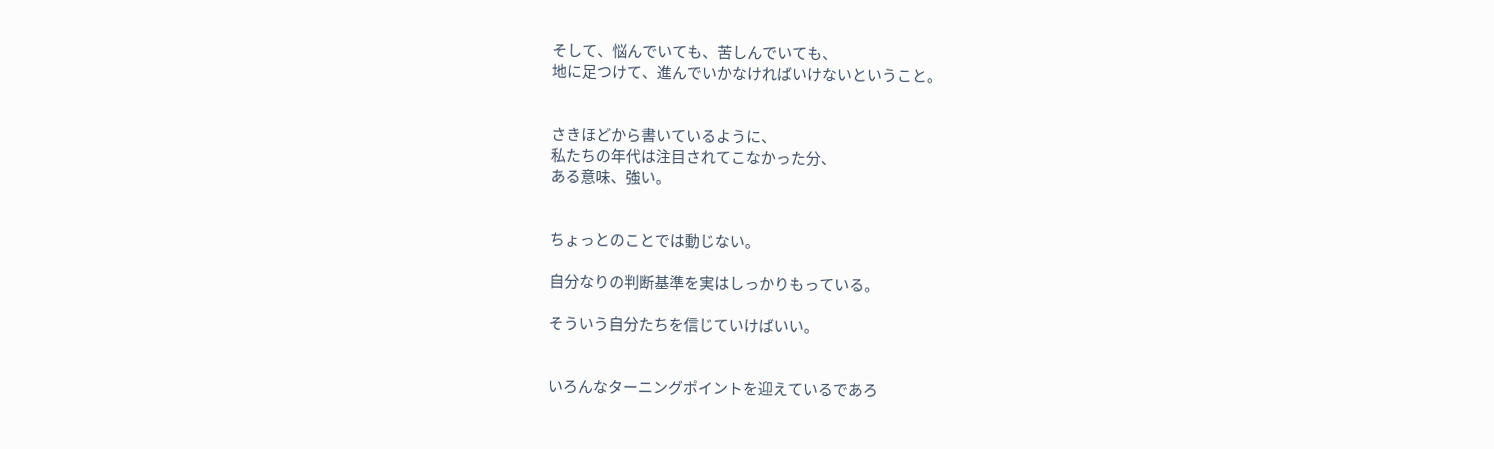そして、悩んでいても、苦しんでいても、
地に足つけて、進んでいかなければいけないということ。


さきほどから書いているように、
私たちの年代は注目されてこなかった分、
ある意味、強い。


ちょっとのことでは動じない。

自分なりの判断基準を実はしっかりもっている。

そういう自分たちを信じていけばいい。


いろんなターニングポイントを迎えているであろ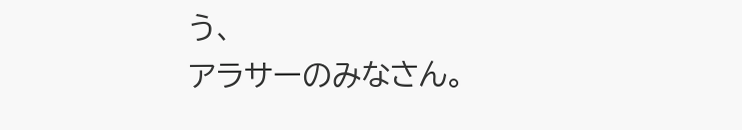う、
アラサーのみなさん。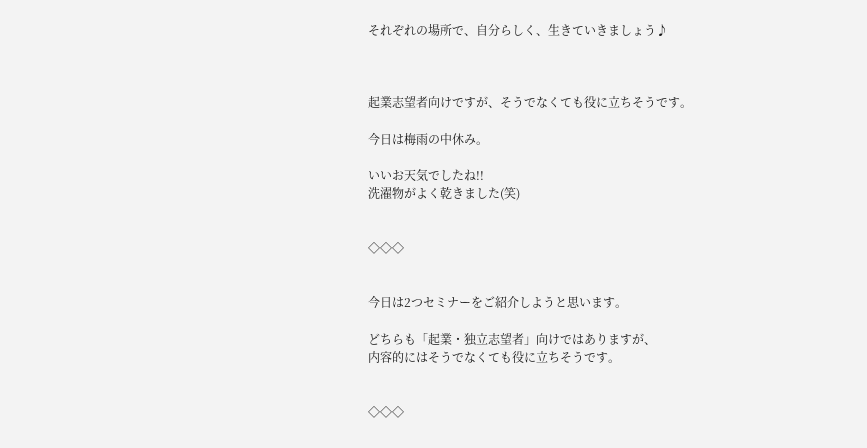それぞれの場所で、自分らしく、生きていきましょう♪



起業志望者向けですが、そうでなくても役に立ちそうです。

今日は梅雨の中休み。

いいお天気でしたね!!
洗濯物がよく乾きました(笑)


◇◇◇


今日は2つセミナーをご紹介しようと思います。

どちらも「起業・独立志望者」向けではありますが、
内容的にはそうでなくても役に立ちそうです。


◇◇◇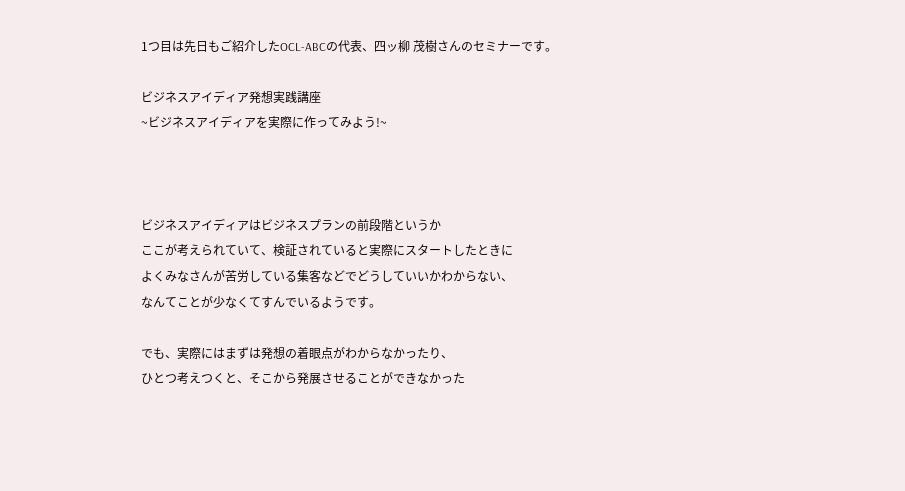1つ目は先日もご紹介したOCL-ABCの代表、四ッ柳 茂樹さんのセミナーです。

ビジネスアイディア発想実践講座
~ビジネスアイディアを実際に作ってみよう!~



ビジネスアイディアはビジネスプランの前段階というか
ここが考えられていて、検証されていると実際にスタートしたときに
よくみなさんが苦労している集客などでどうしていいかわからない、
なんてことが少なくてすんでいるようです。

でも、実際にはまずは発想の着眼点がわからなかったり、
ひとつ考えつくと、そこから発展させることができなかった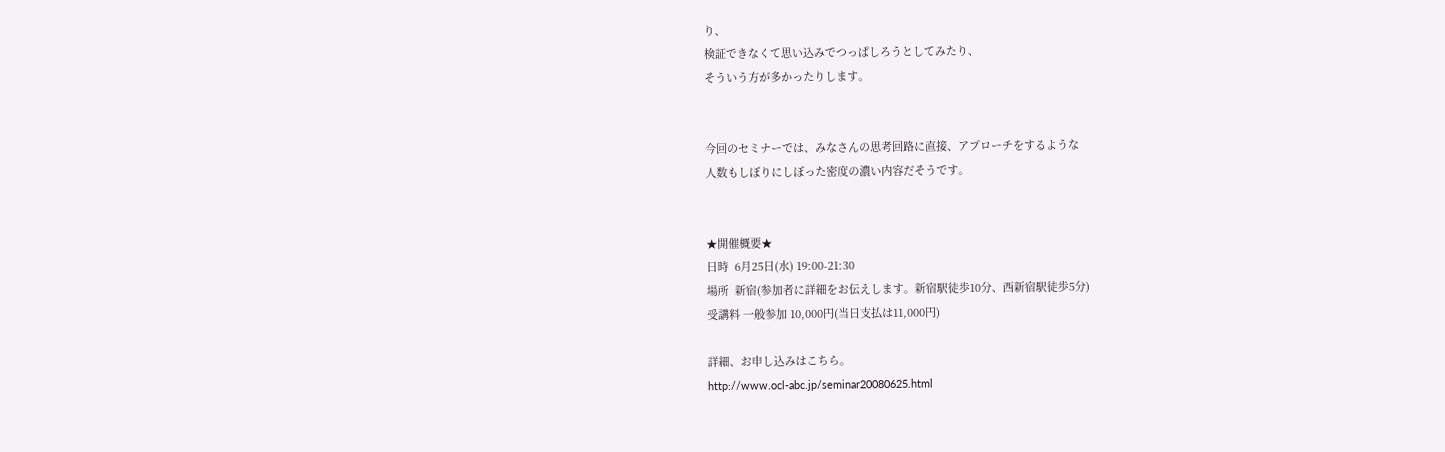り、
検証できなくて思い込みでつっぱしろうとしてみたり、
そういう方が多かったりします。


今回のセミナーでは、みなさんの思考回路に直接、アプローチをするような
人数もしぼりにしぼった密度の濃い内容だそうです。


★開催概要★
日時  6月25日(水) 19:00-21:30
場所  新宿(参加者に詳細をお伝えします。新宿駅徒歩10分、西新宿駅徒歩5分)
受講料 一般参加 10,000円(当日支払は11,000円)

詳細、お申し込みはこちら。
http://www.ocl-abc.jp/seminar20080625.html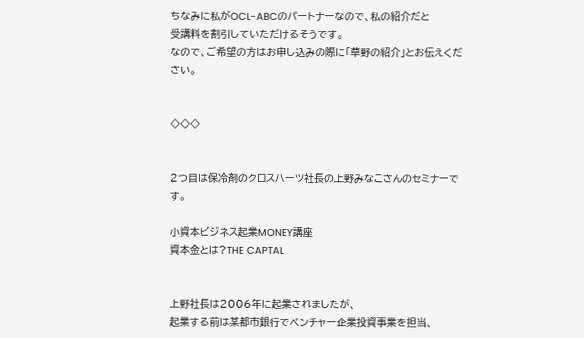ちなみに私がOCL-ABCのパートナーなので、私の紹介だと
受講料を割引していただけるそうです。
なので、ご希望の方はお申し込みの際に「草野の紹介」とお伝えください。


◇◇◇


2つ目は保冷剤のクロスハーツ社長の上野みなこさんのセミナーです。

小資本ビジネス起業MONEY講座
資本金とは?THE CAPTAL


上野社長は2006年に起業されましたが、
起業する前は某都市銀行でベンチャー企業投資事業を担当、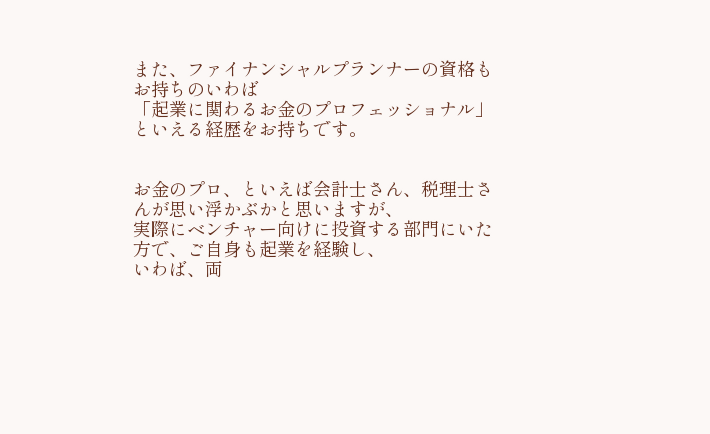また、ファイナンシャルプランナーの資格もお持ちのいわば
「起業に関わるお金のプロフェッショナル」といえる経歴をお持ちです。


お金のプロ、といえば会計士さん、税理士さんが思い浮かぶかと思いますが、
実際にベンチャー向けに投資する部門にいた方で、ご自身も起業を経験し、
いわば、両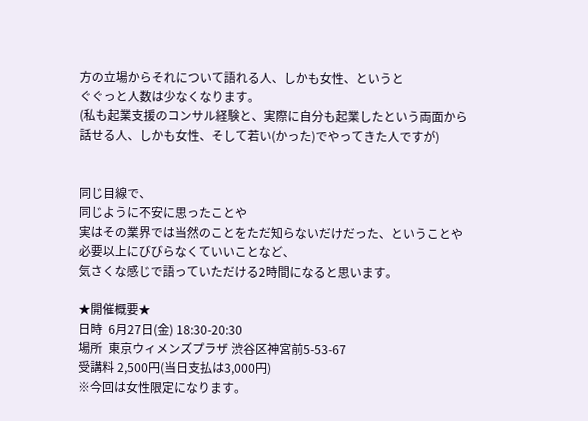方の立場からそれについて語れる人、しかも女性、というと
ぐぐっと人数は少なくなります。
(私も起業支援のコンサル経験と、実際に自分も起業したという両面から
話せる人、しかも女性、そして若い(かった)でやってきた人ですが)


同じ目線で、
同じように不安に思ったことや
実はその業界では当然のことをただ知らないだけだった、ということや
必要以上にびびらなくていいことなど、
気さくな感じで語っていただける2時間になると思います。

★開催概要★
日時  6月27日(金) 18:30-20:30
場所  東京ウィメンズプラザ 渋谷区神宮前5-53-67
受講料 2,500円(当日支払は3,000円)
※今回は女性限定になります。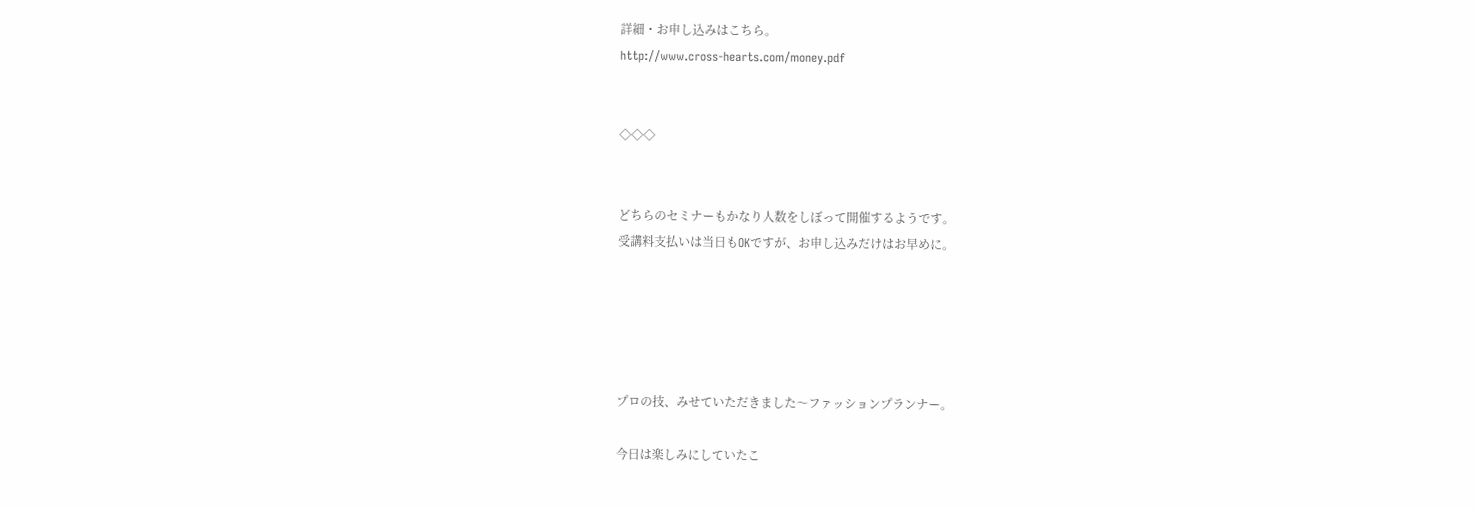詳細・お申し込みはこちら。
http://www.cross-hearts.com/money.pdf


◇◇◇


どちらのセミナーもかなり人数をしぼって開催するようです。
受講料支払いは当日もOKですが、お申し込みだけはお早めに。





プロの技、みせていただきました〜ファッションプランナー。

今日は楽しみにしていたこ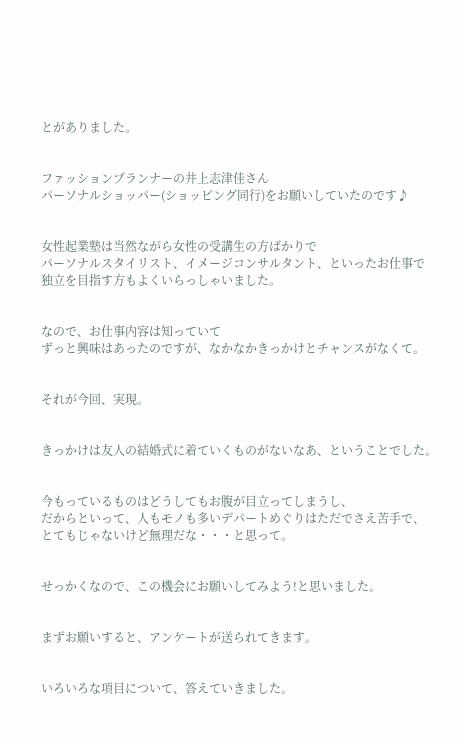とがありました。


ファッションプランナーの井上志津佳さん
パーソナルショッパー(ショッピング同行)をお願いしていたのです♪


女性起業塾は当然ながら女性の受講生の方ばかりで
パーソナルスタイリスト、イメージコンサルタント、といったお仕事で
独立を目指す方もよくいらっしゃいました。


なので、お仕事内容は知っていて
ずっと興味はあったのですが、なかなかきっかけとチャンスがなくて。


それが今回、実現。


きっかけは友人の結婚式に着ていくものがないなあ、ということでした。


今もっているものはどうしてもお腹が目立ってしまうし、
だからといって、人もモノも多いデパートめぐりはただでさえ苦手で、
とてもじゃないけど無理だな・・・と思って。


せっかくなので、この機会にお願いしてみよう!と思いました。


まずお願いすると、アンケートが送られてきます。


いろいろな項目について、答えていきました。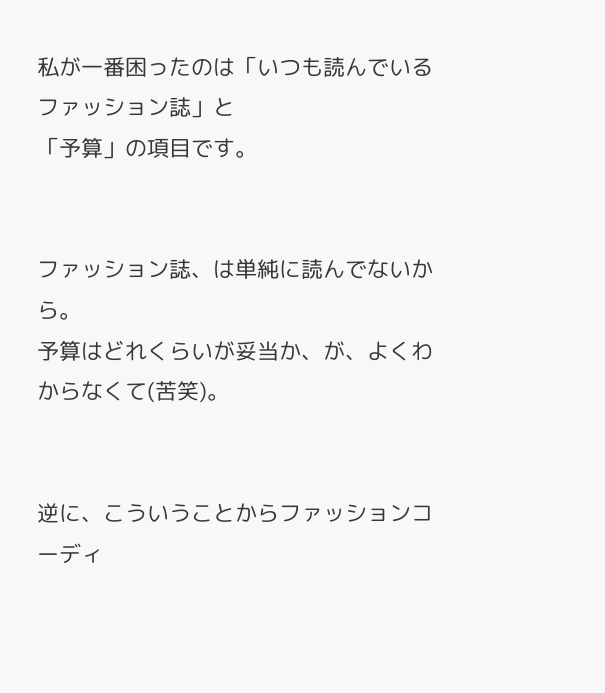私が一番困ったのは「いつも読んでいるファッション誌」と
「予算」の項目です。


ファッション誌、は単純に読んでないから。
予算はどれくらいが妥当か、が、よくわからなくて(苦笑)。


逆に、こういうことからファッションコーディ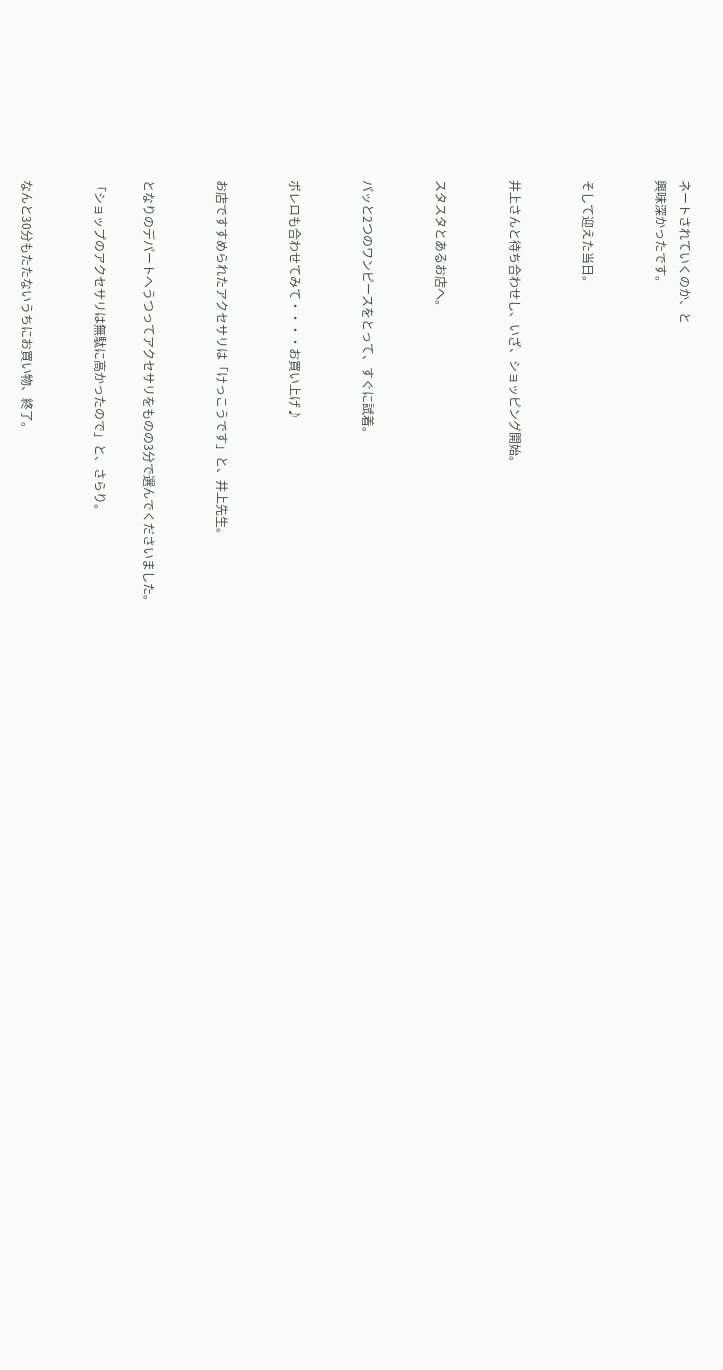ネートされていくのか、と
興味深かったです。


そして迎えた当日。


井上さんと待ち合わせし、いざ、ショッピング開始。


スタスタとあるお店へ。


パッと2つのワンピースをとって、すぐに試着。


ボレロも合わせてみて・・・・お買い上げ♪


お店ですすめられたアクセサリは「けっこうです」と、井上先生。


となりのデパートへうつってアクセサリをものの3分で選んでくださいました。

「ショップのアクセサリは無駄に高かったので」と、さらり。


なんと30分もたたないうちにお買い物、終了。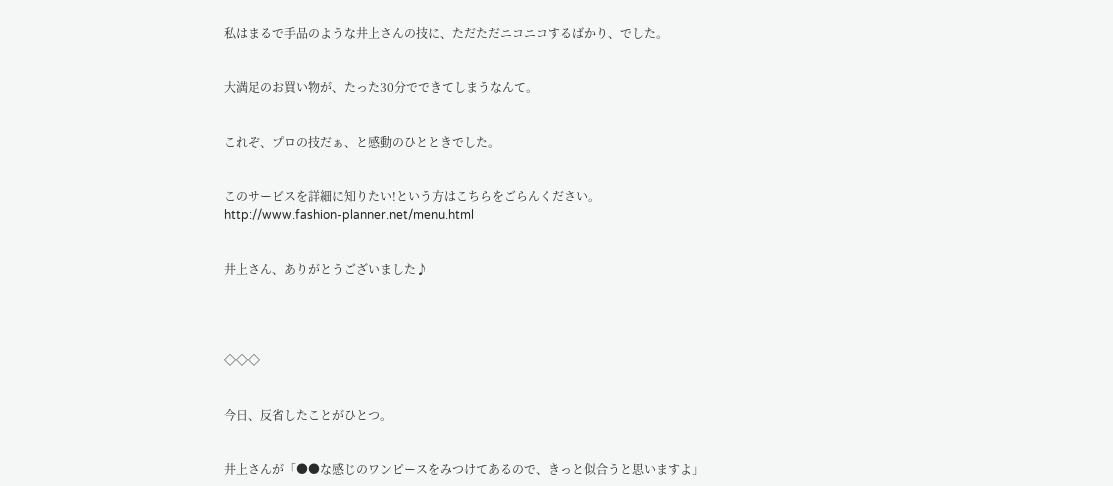私はまるで手品のような井上さんの技に、ただただニコニコするばかり、でした。


大満足のお買い物が、たった30分でできてしまうなんて。


これぞ、プロの技だぁ、と感動のひとときでした。


このサービスを詳細に知りたい!という方はこちらをごらんください。
http://www.fashion-planner.net/menu.html


井上さん、ありがとうございました♪




◇◇◇


今日、反省したことがひとつ。


井上さんが「●●な感じのワンピースをみつけてあるので、きっと似合うと思いますよ」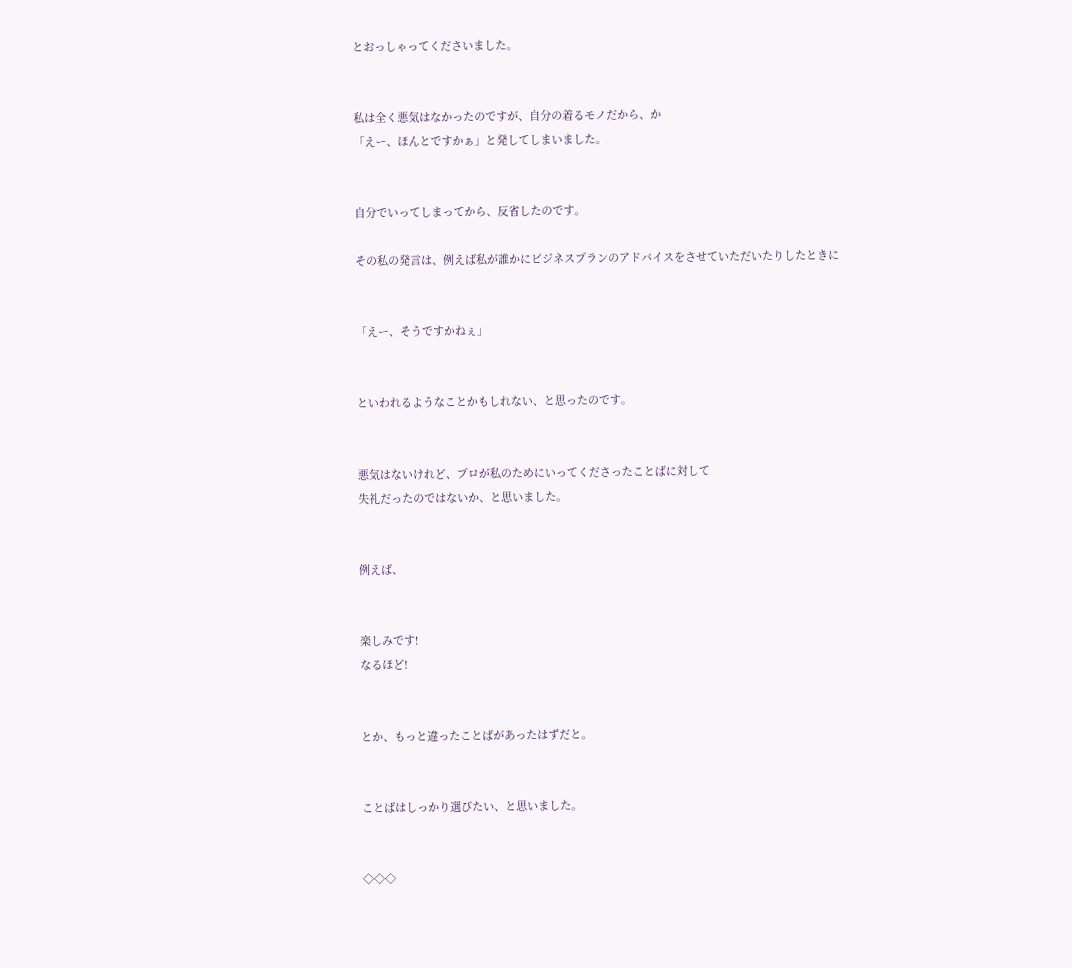とおっしゃってくださいました。


私は全く悪気はなかったのですが、自分の着るモノだから、か
「えー、ほんとですかぁ」と発してしまいました。


自分でいってしまってから、反省したのです。

その私の発言は、例えば私が誰かにビジネスプランのアドバイスをさせていただいたりしたときに


「えー、そうですかねぇ」


といわれるようなことかもしれない、と思ったのです。


悪気はないけれど、プロが私のためにいってくださったことばに対して
失礼だったのではないか、と思いました。


例えば、


楽しみです!
なるほど!


とか、もっと違ったことばがあったはずだと。


ことばはしっかり選びたい、と思いました。


◇◇◇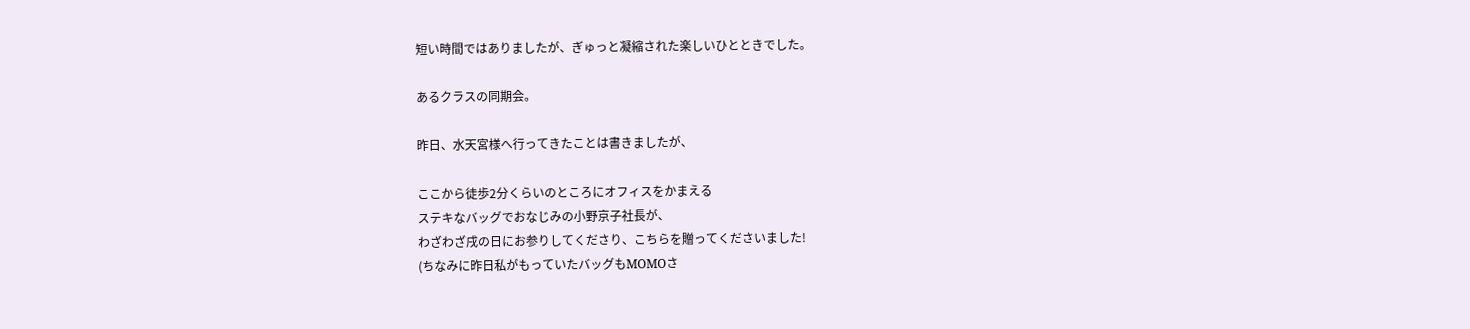短い時間ではありましたが、ぎゅっと凝縮された楽しいひとときでした。

あるクラスの同期会。

昨日、水天宮様へ行ってきたことは書きましたが、

ここから徒歩2分くらいのところにオフィスをかまえる
ステキなバッグでおなじみの小野京子社長が、
わざわざ戌の日にお参りしてくださり、こちらを贈ってくださいました!
(ちなみに昨日私がもっていたバッグもMOMOさ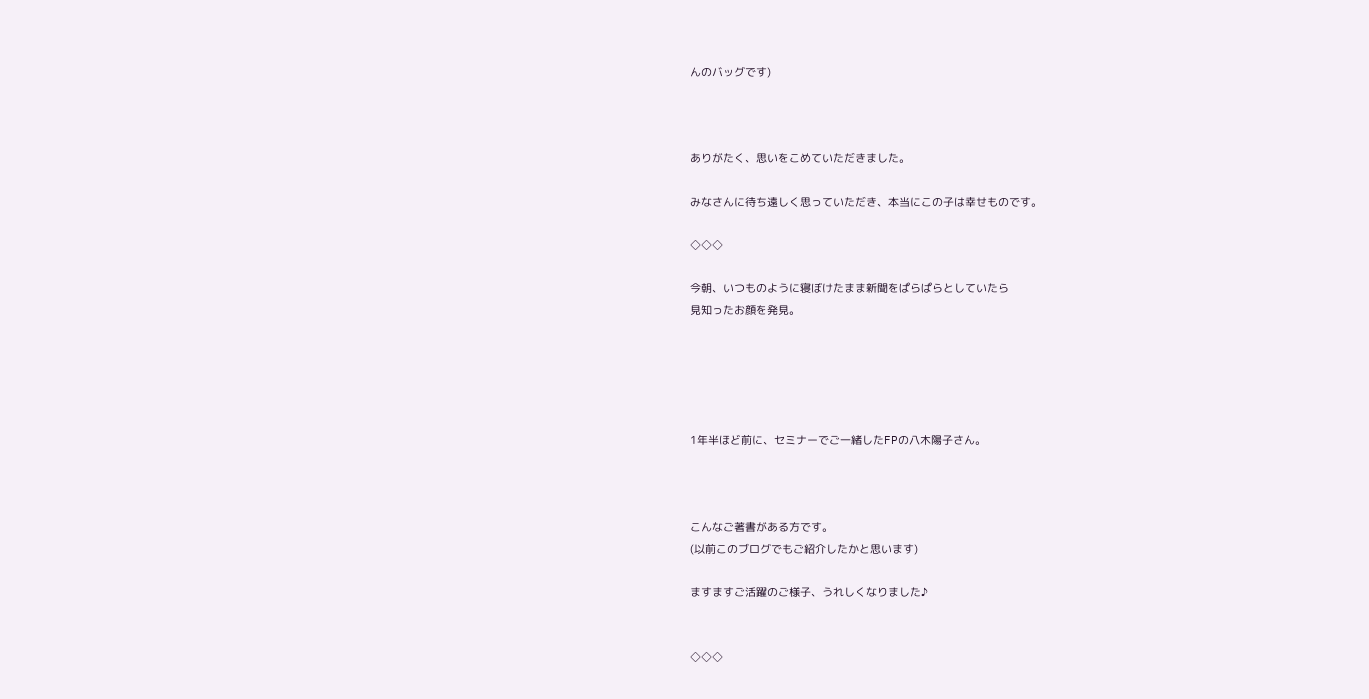んのバッグです)



ありがたく、思いをこめていただきました。

みなさんに待ち遠しく思っていただき、本当にこの子は幸せものです。

◇◇◇

今朝、いつものように寝ぼけたまま新聞をぱらぱらとしていたら
見知ったお顔を発見。





1年半ほど前に、セミナーでご一緒したFPの八木陽子さん。



こんなご著書がある方です。
(以前このブログでもご紹介したかと思います)

ますますご活躍のご様子、うれしくなりました♪


◇◇◇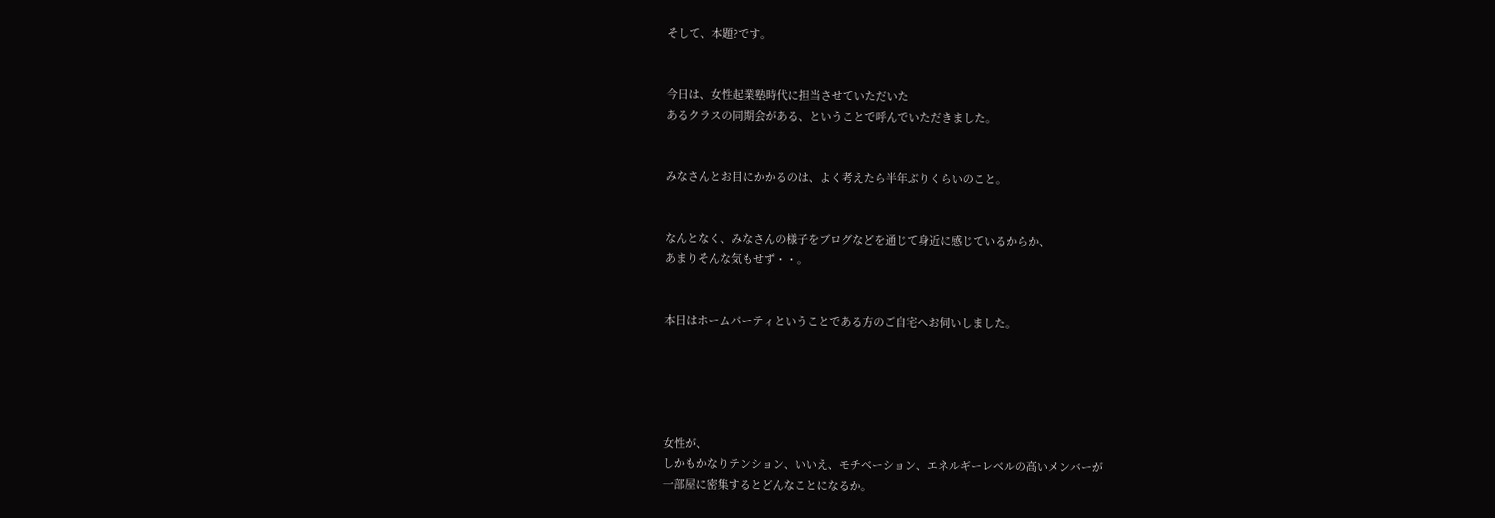そして、本題?です。


今日は、女性起業塾時代に担当させていただいた
あるクラスの同期会がある、ということで呼んでいただきました。


みなさんとお目にかかるのは、よく考えたら半年ぶりくらいのこと。


なんとなく、みなさんの様子をブログなどを通じて身近に感じているからか、
あまりそんな気もせず・・。


本日はホームパーティということである方のご自宅へお伺いしました。





女性が、
しかもかなりテンション、いいえ、モチベーション、エネルギーレベルの高いメンバーが
一部屋に密集するとどんなことになるか。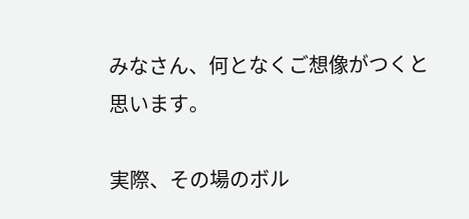みなさん、何となくご想像がつくと思います。

実際、その場のボル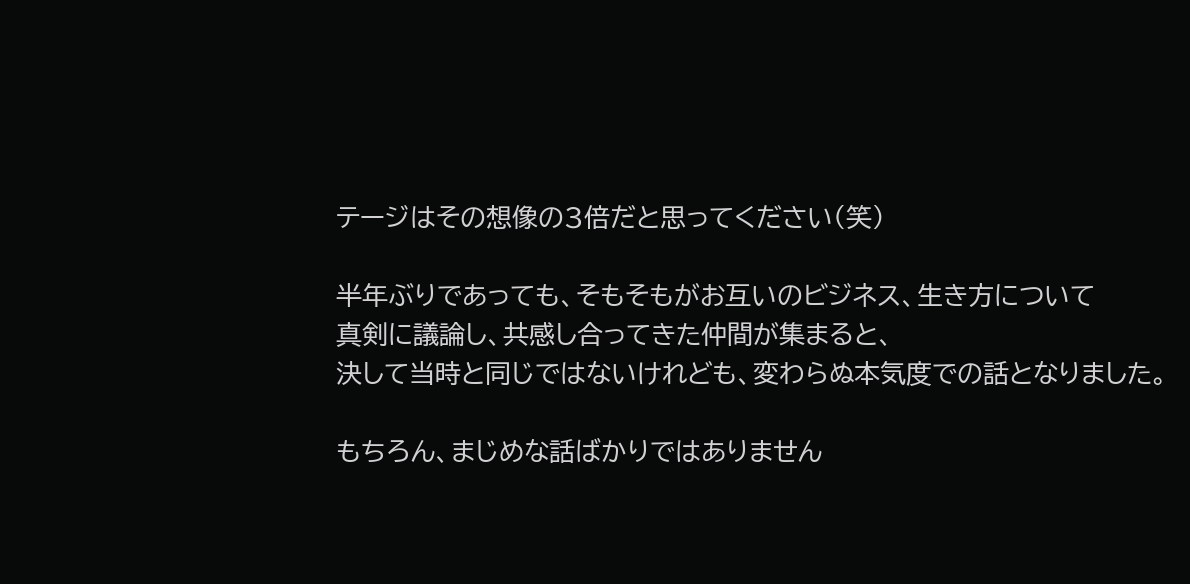テージはその想像の3倍だと思ってください(笑)

半年ぶりであっても、そもそもがお互いのビジネス、生き方について
真剣に議論し、共感し合ってきた仲間が集まると、
決して当時と同じではないけれども、変わらぬ本気度での話となりました。

もちろん、まじめな話ばかりではありません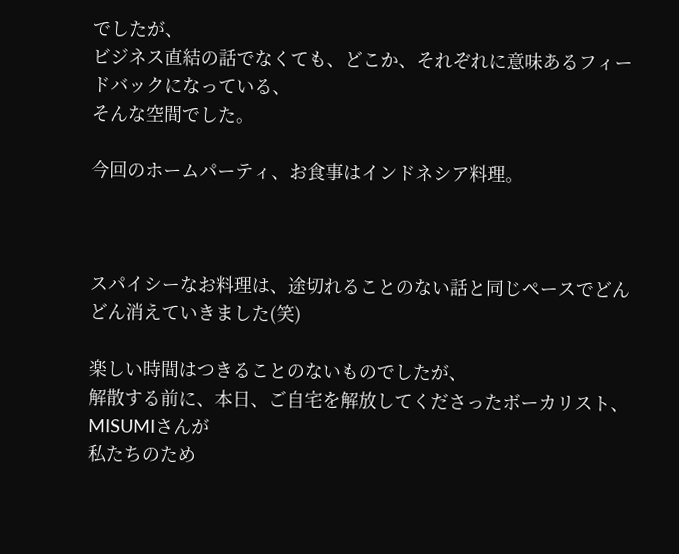でしたが、
ビジネス直結の話でなくても、どこか、それぞれに意味あるフィードバックになっている、
そんな空間でした。

今回のホームパーティ、お食事はインドネシア料理。



スパイシーなお料理は、途切れることのない話と同じペースでどんどん消えていきました(笑)

楽しい時間はつきることのないものでしたが、
解散する前に、本日、ご自宅を解放してくださったボーカリスト、MISUMIさんが
私たちのため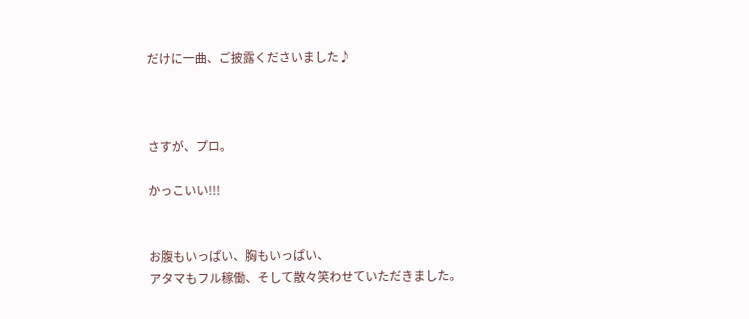だけに一曲、ご披露くださいました♪



さすが、プロ。

かっこいい!!!


お腹もいっぱい、胸もいっぱい、
アタマもフル稼働、そして散々笑わせていただきました。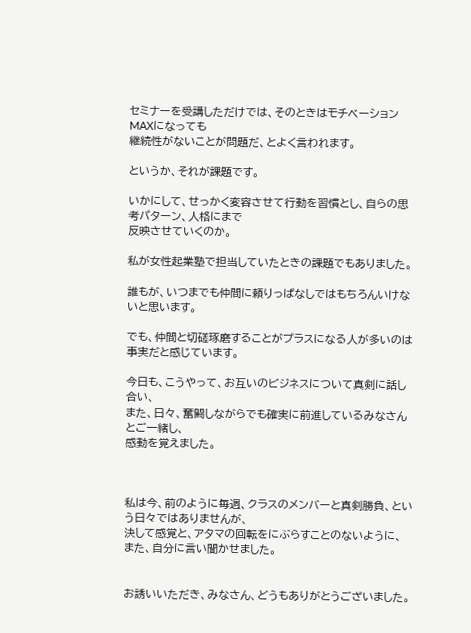セミナーを受講しただけでは、そのときはモチベーションMAXになっても
継続性がないことが問題だ、とよく言われます。

というか、それが課題です。

いかにして、せっかく変容させて行動を習慣とし、自らの思考パターン、人格にまで
反映させていくのか。

私が女性起業塾で担当していたときの課題でもありました。

誰もが、いつまでも仲間に頼りっぱなしではもちろんいけないと思います。

でも、仲間と切磋琢磨することがプラスになる人が多いのは事実だと感じています。

今日も、こうやって、お互いのビジネスについて真剣に話し合い、
また、日々、奮闘しながらでも確実に前進しているみなさんとご一緒し、
感動を覚えました。



私は今、前のように毎週、クラスのメンバーと真剣勝負、という日々ではありませんが、
決して感覚と、アタマの回転をにぶらすことのないように、
また、自分に言い聞かせました。


お誘いいただき、みなさん、どうもありがとうございました。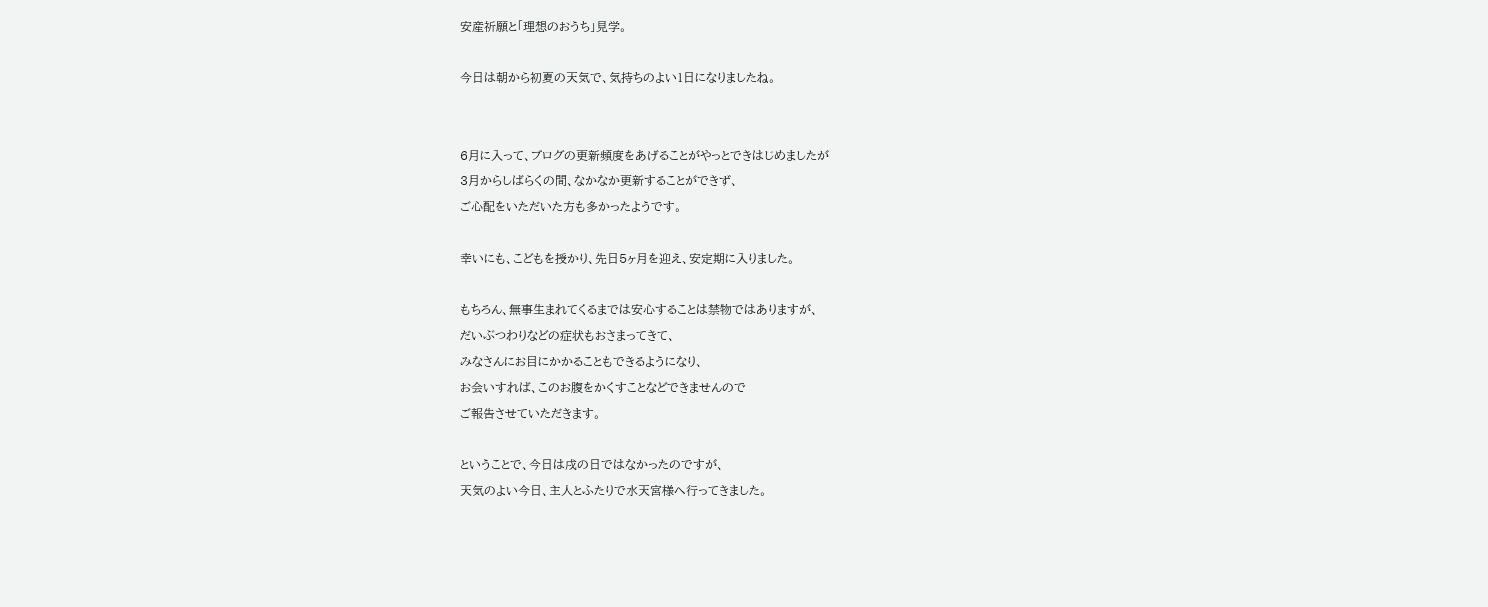安産祈願と「理想のおうち」見学。

今日は朝から初夏の天気で、気持ちのよい1日になりましたね。


6月に入って、ブログの更新頻度をあげることがやっとできはじめましたが
3月からしばらくの間、なかなか更新することができず、
ご心配をいただいた方も多かったようです。

幸いにも、こどもを授かり、先日5ヶ月を迎え、安定期に入りました。

もちろん、無事生まれてくるまでは安心することは禁物ではありますが、
だいぶつわりなどの症状もおさまってきて、
みなさんにお目にかかることもできるようになり、
お会いすれば、このお腹をかくすことなどできませんので
ご報告させていただきます。

ということで、今日は戌の日ではなかったのですが、
天気のよい今日、主人とふたりで水天宮様へ行ってきました。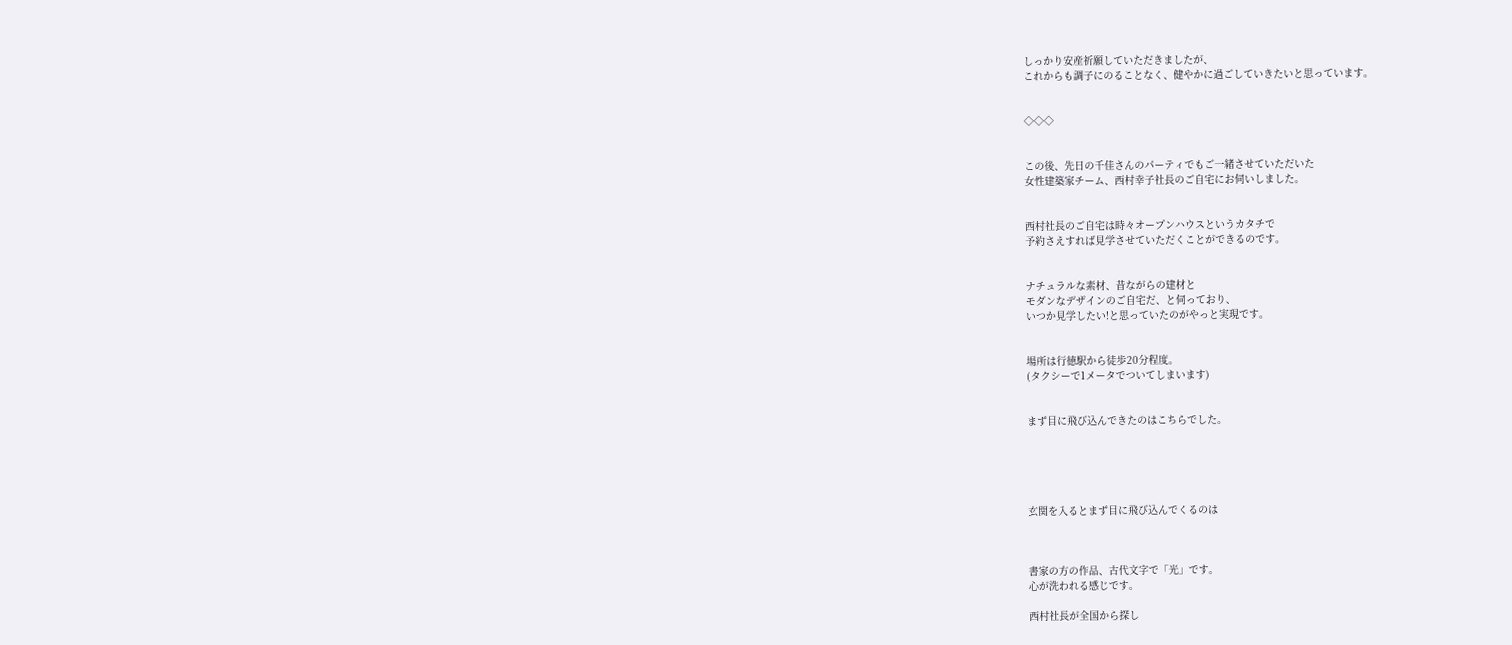しっかり安産祈願していただきましたが、
これからも調子にのることなく、健やかに過ごしていきたいと思っています。


◇◇◇


この後、先日の千佳さんのパーティでもご一緒させていただいた
女性建築家チーム、西村幸子社長のご自宅にお伺いしました。


西村社長のご自宅は時々オープンハウスというカタチで
予約さえすれば見学させていただくことができるのです。


ナチュラルな素材、昔ながらの建材と
モダンなデザインのご自宅だ、と伺っており、
いつか見学したい!と思っていたのがやっと実現です。


場所は行徳駅から徒歩20分程度。
(タクシーで1メータでついてしまいます)


まず目に飛び込んできたのはこちらでした。





玄関を入るとまず目に飛び込んでくるのは



書家の方の作品、古代文字で「光」です。
心が洗われる感じです。

西村社長が全国から探し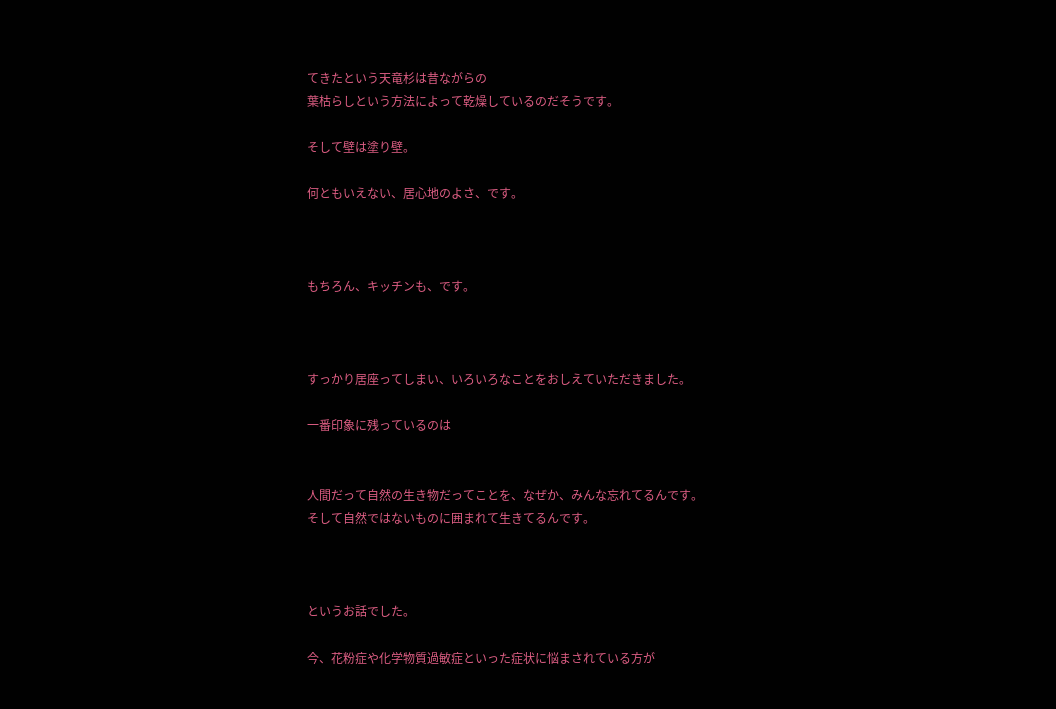てきたという天竜杉は昔ながらの
葉枯らしという方法によって乾燥しているのだそうです。

そして壁は塗り壁。

何ともいえない、居心地のよさ、です。



もちろん、キッチンも、です。



すっかり居座ってしまい、いろいろなことをおしえていただきました。

一番印象に残っているのは


人間だって自然の生き物だってことを、なぜか、みんな忘れてるんです。
そして自然ではないものに囲まれて生きてるんです。



というお話でした。

今、花粉症や化学物質過敏症といった症状に悩まされている方が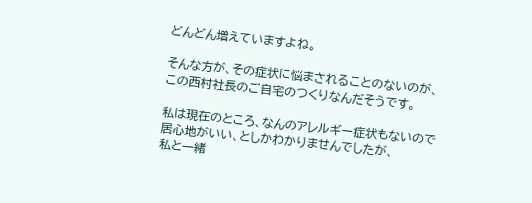どんどん増えていますよね。

そんな方が、その症状に悩まされることのないのが、
この西村社長のご自宅のつくりなんだそうです。

私は現在のところ、なんのアレルギー症状もないので
居心地がいい、としかわかりませんでしたが、
私と一緒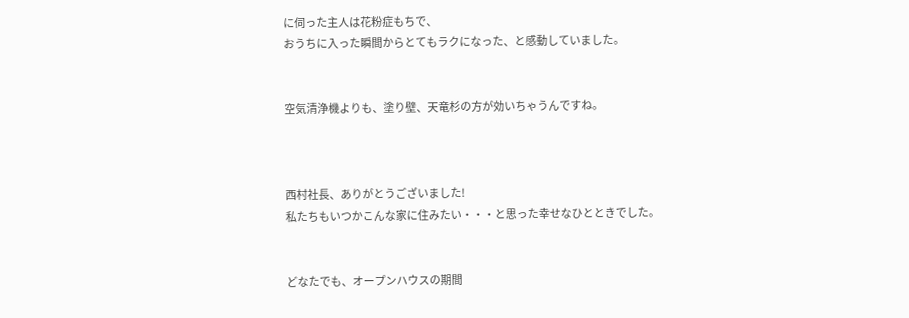に伺った主人は花粉症もちで、
おうちに入った瞬間からとてもラクになった、と感動していました。


空気清浄機よりも、塗り壁、天竜杉の方が効いちゃうんですね。



西村社長、ありがとうございました!
私たちもいつかこんな家に住みたい・・・と思った幸せなひとときでした。


どなたでも、オープンハウスの期間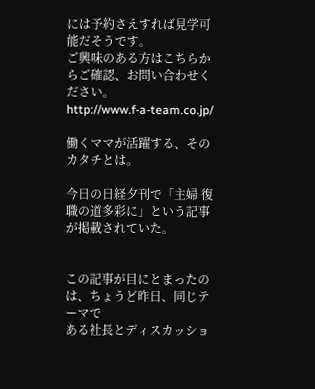には予約さえすれば見学可能だそうです。
ご興味のある方はこちらからご確認、お問い合わせください。
http://www.f-a-team.co.jp/

働くママが活躍する、そのカタチとは。

今日の日経夕刊で「主婦 復職の道多彩に」という記事が掲載されていた。


この記事が目にとまったのは、ちょうど昨日、同じテーマで
ある社長とディスカッショ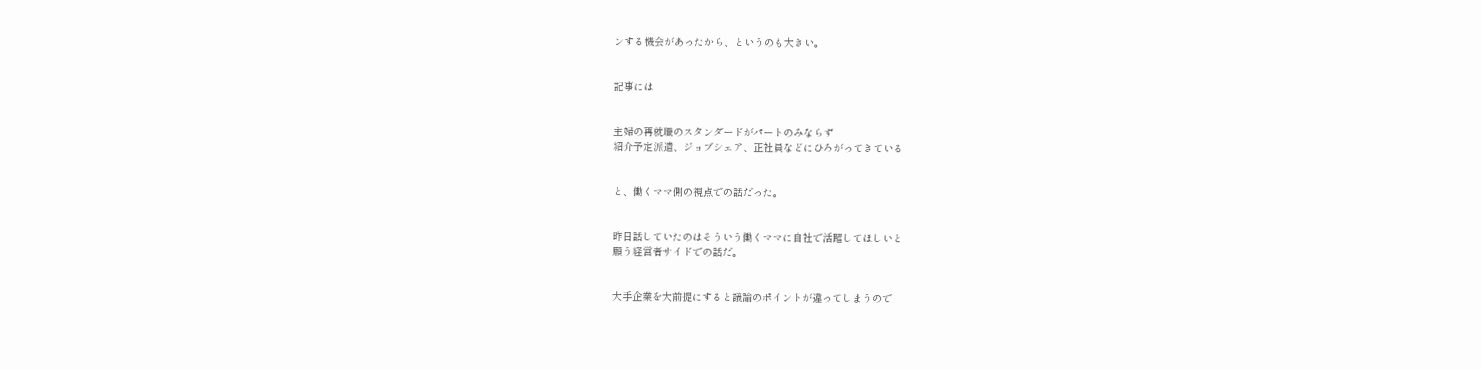ンする機会があったから、というのも大きい。


記事には


主婦の再就職のスタンダードがパートのみならず
紹介予定派遣、ジョブシェア、正社員などにひろがってきている


と、働くママ側の視点での話だった。


昨日話していたのはそういう働くママに自社で活躍してほしいと
願う経営者サイドでの話だ。


大手企業を大前提にすると議論のポイントが違ってしまうので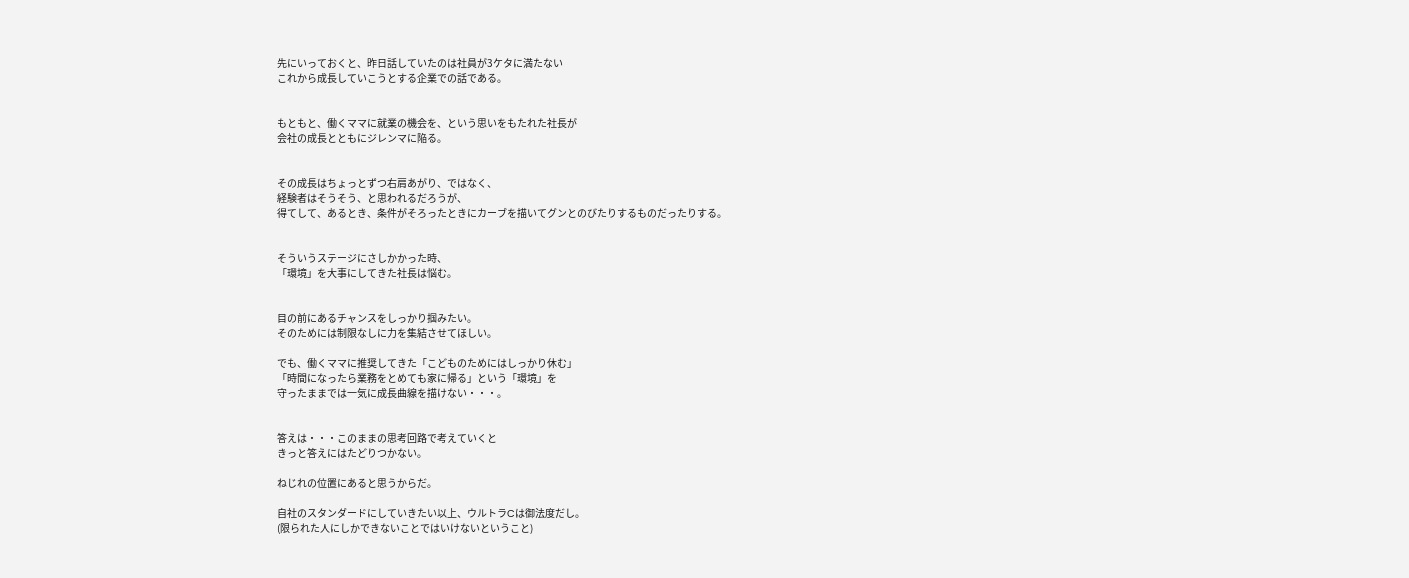先にいっておくと、昨日話していたのは社員が3ケタに満たない
これから成長していこうとする企業での話である。


もともと、働くママに就業の機会を、という思いをもたれた社長が
会社の成長とともにジレンマに陥る。


その成長はちょっとずつ右肩あがり、ではなく、
経験者はそうそう、と思われるだろうが、
得てして、あるとき、条件がそろったときにカーブを描いてグンとのびたりするものだったりする。


そういうステージにさしかかった時、
「環境」を大事にしてきた社長は悩む。


目の前にあるチャンスをしっかり掴みたい。
そのためには制限なしに力を集結させてほしい。

でも、働くママに推奨してきた「こどものためにはしっかり休む」
「時間になったら業務をとめても家に帰る」という「環境」を
守ったままでは一気に成長曲線を描けない・・・。


答えは・・・このままの思考回路で考えていくと
きっと答えにはたどりつかない。

ねじれの位置にあると思うからだ。

自社のスタンダードにしていきたい以上、ウルトラCは御法度だし。
(限られた人にしかできないことではいけないということ)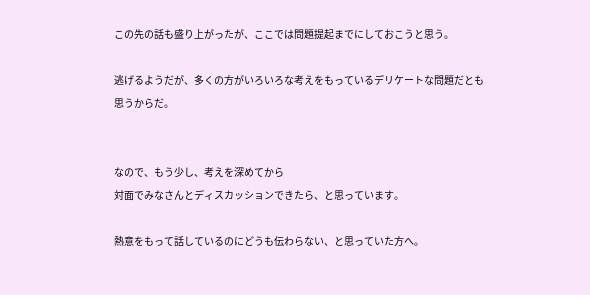この先の話も盛り上がったが、ここでは問題提起までにしておこうと思う。

逃げるようだが、多くの方がいろいろな考えをもっているデリケートな問題だとも
思うからだ。


なので、もう少し、考えを深めてから
対面でみなさんとディスカッションできたら、と思っています。

熱意をもって話しているのにどうも伝わらない、と思っていた方へ。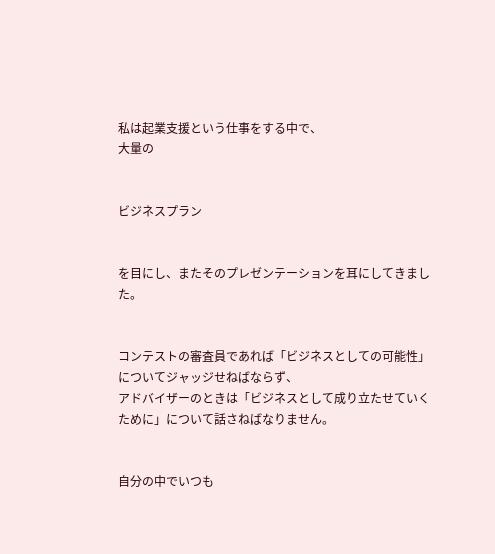私は起業支援という仕事をする中で、
大量の


ビジネスプラン


を目にし、またそのプレゼンテーションを耳にしてきました。


コンテストの審査員であれば「ビジネスとしての可能性」についてジャッジせねばならず、
アドバイザーのときは「ビジネスとして成り立たせていくために」について話さねばなりません。


自分の中でいつも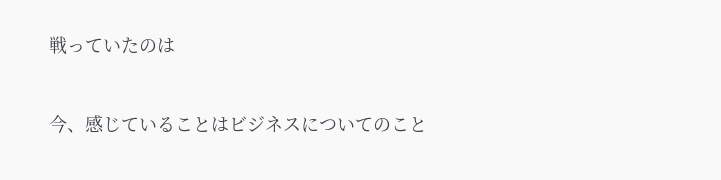戦っていたのは


今、感じていることはビジネスについてのこと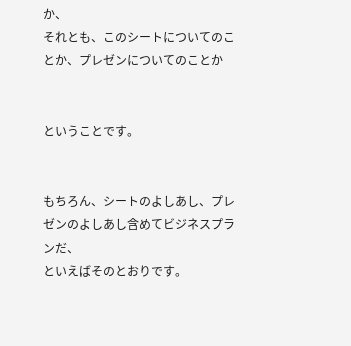か、
それとも、このシートについてのことか、プレゼンについてのことか


ということです。


もちろん、シートのよしあし、プレゼンのよしあし含めてビジネスプランだ、
といえばそのとおりです。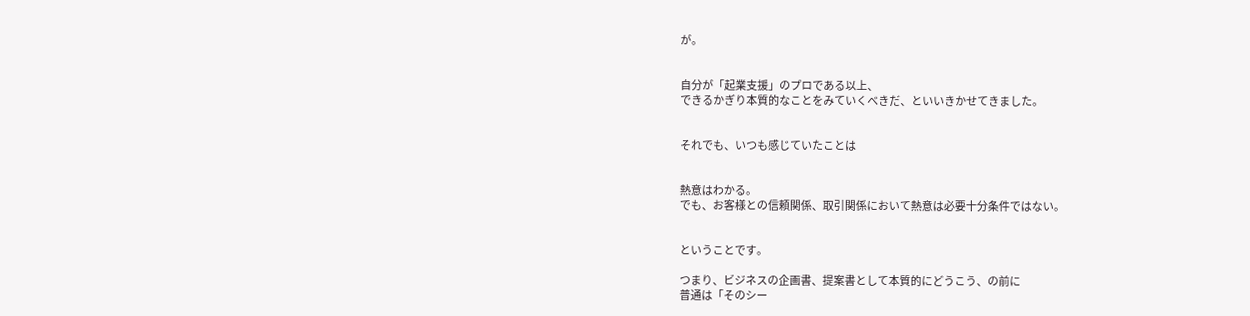が。


自分が「起業支援」のプロである以上、
できるかぎり本質的なことをみていくべきだ、といいきかせてきました。


それでも、いつも感じていたことは


熱意はわかる。
でも、お客様との信頼関係、取引関係において熱意は必要十分条件ではない。


ということです。

つまり、ビジネスの企画書、提案書として本質的にどうこう、の前に
普通は「そのシー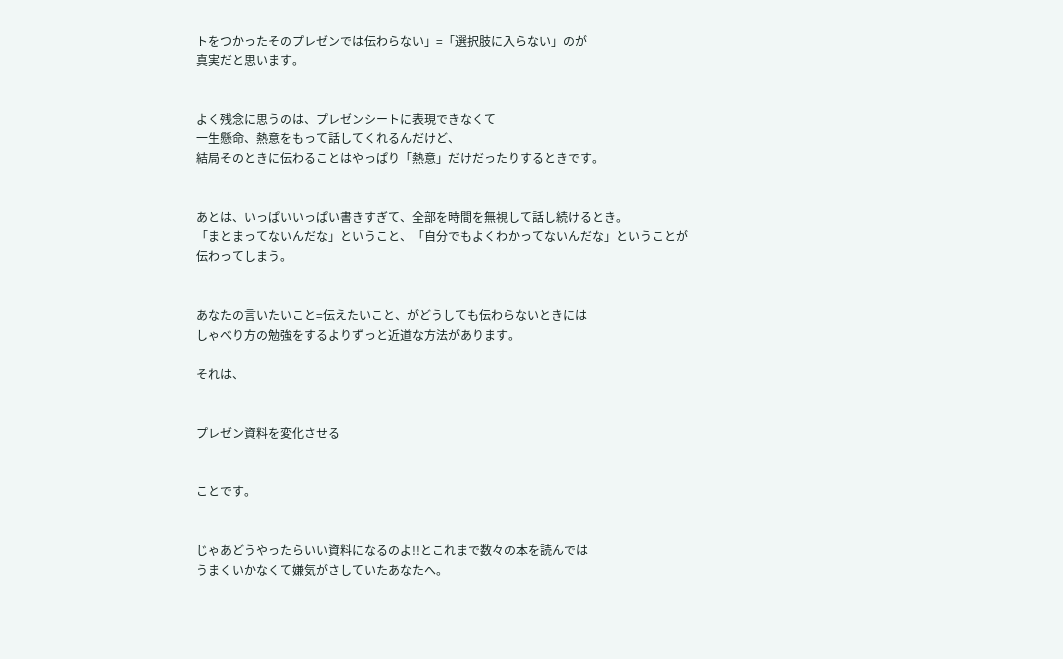トをつかったそのプレゼンでは伝わらない」=「選択肢に入らない」のが
真実だと思います。


よく残念に思うのは、プレゼンシートに表現できなくて
一生懸命、熱意をもって話してくれるんだけど、
結局そのときに伝わることはやっぱり「熱意」だけだったりするときです。


あとは、いっぱいいっぱい書きすぎて、全部を時間を無視して話し続けるとき。
「まとまってないんだな」ということ、「自分でもよくわかってないんだな」ということが
伝わってしまう。


あなたの言いたいこと=伝えたいこと、がどうしても伝わらないときには
しゃべり方の勉強をするよりずっと近道な方法があります。

それは、


プレゼン資料を変化させる


ことです。


じゃあどうやったらいい資料になるのよ!!とこれまで数々の本を読んでは
うまくいかなくて嫌気がさしていたあなたへ。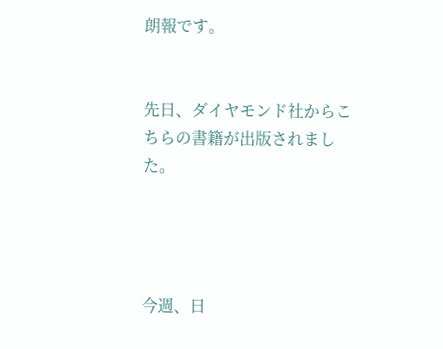朗報です。


先日、ダイヤモンド社からこちらの書籍が出版されました。




今週、日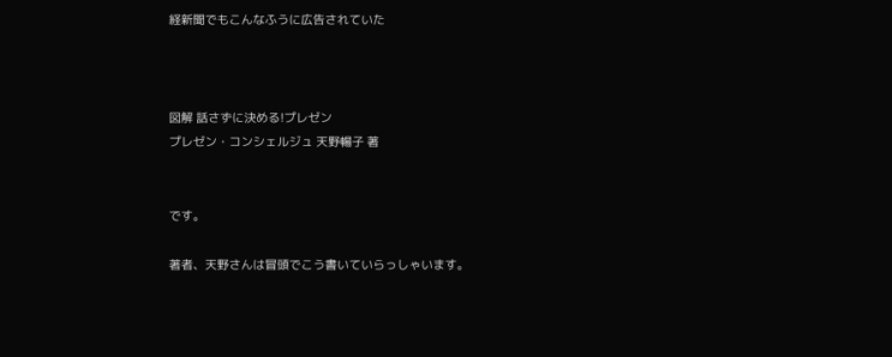経新聞でもこんなふうに広告されていた



図解 話さずに決める!プレゼン
プレゼン・コンシェルジュ 天野暢子 著


です。

著者、天野さんは冒頭でこう書いていらっしゃいます。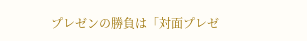プレゼンの勝負は「対面プレゼ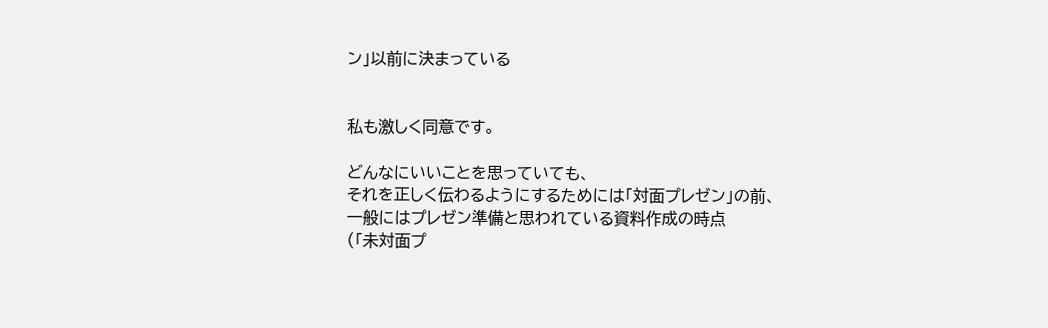ン」以前に決まっている


私も激しく同意です。

どんなにいいことを思っていても、
それを正しく伝わるようにするためには「対面プレゼン」の前、
一般にはプレゼン準備と思われている資料作成の時点
(「未対面プ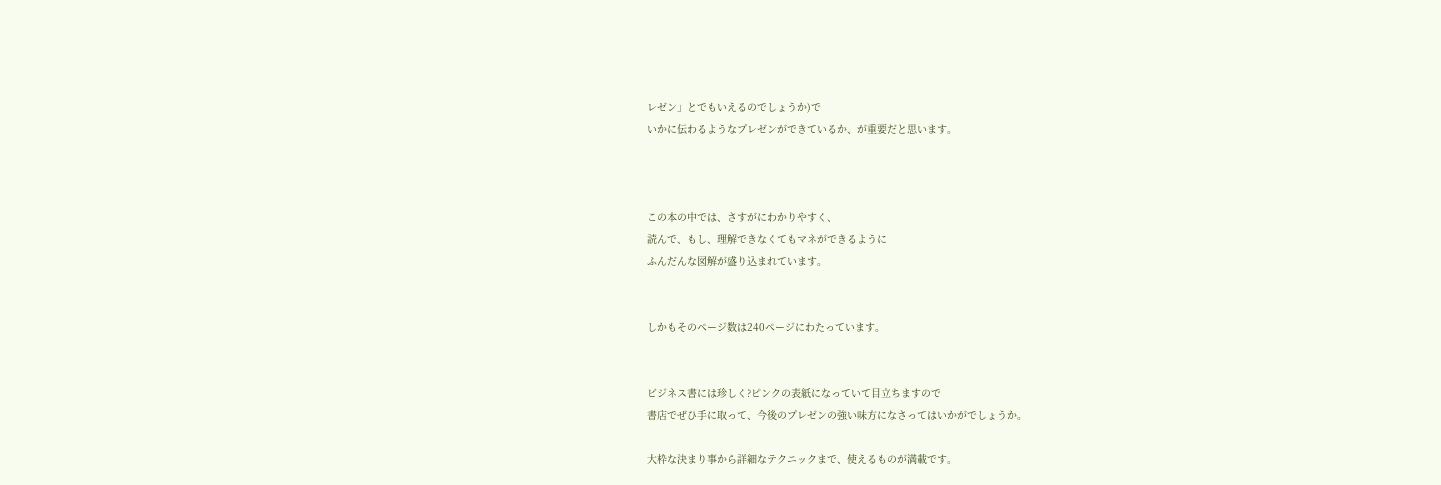レゼン」とでもいえるのでしょうか)で
いかに伝わるようなプレゼンができているか、が重要だと思います。



この本の中では、さすがにわかりやすく、
読んで、もし、理解できなくてもマネができるように
ふんだんな図解が盛り込まれています。


しかもそのページ数は240ページにわたっています。


ビジネス書には珍しく?ピンクの表紙になっていて目立ちますので
書店でぜひ手に取って、今後のプレゼンの強い味方になさってはいかがでしょうか。

大枠な決まり事から詳細なテクニックまで、使えるものが満載です。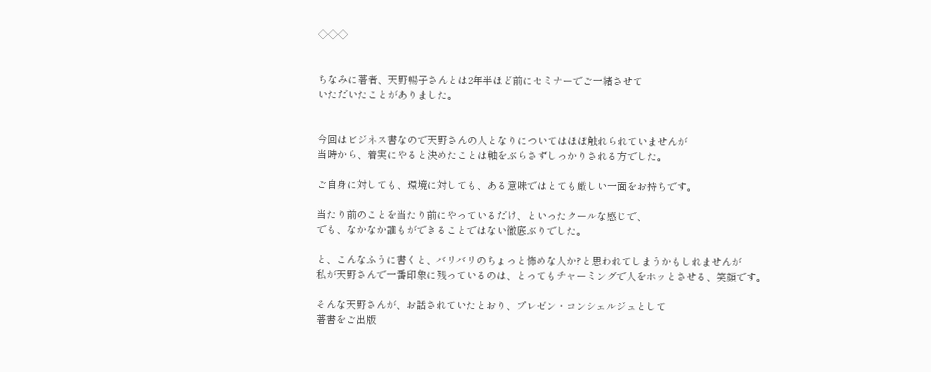◇◇◇


ちなみに著者、天野暢子さんとは2年半ほど前にセミナーでご一緒させて
いただいたことがありました。


今回はビジネス書なので天野さんの人となりについてはほぼ触れられていませんが
当時から、着実にやると決めたことは軸をぶらさずしっかりされる方でした。

ご自身に対しても、環境に対しても、ある意味ではとても厳しい一面をお持ちです。

当たり前のことを当たり前にやっているだけ、といったクールな感じで、
でも、なかなか誰もができることではない徹底ぶりでした。

と、こんなふうに書くと、バリバリのちょっと怖めな人か?と思われてしまうかもしれませんが
私が天野さんで一番印象に残っているのは、とってもチャーミングで人をホッとさせる、笑顔です。

そんな天野さんが、お話されていたとおり、プレゼン・コンシェルジュとして
著書をご出版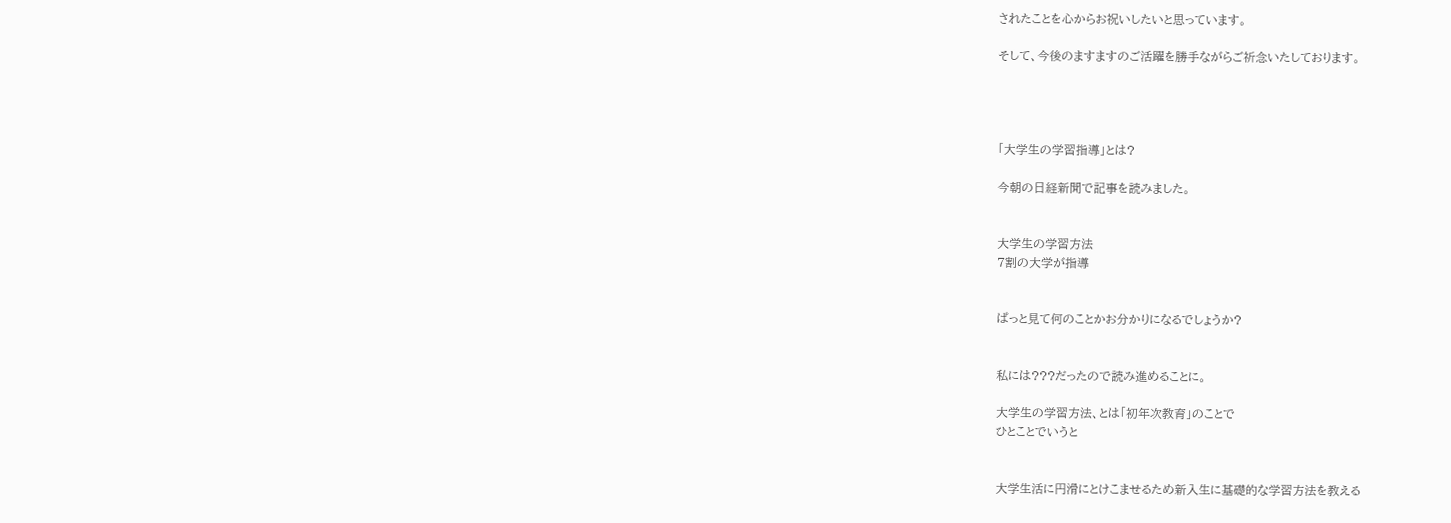されたことを心からお祝いしたいと思っています。

そして、今後のますますのご活躍を勝手ながらご祈念いたしております。




「大学生の学習指導」とは?

今朝の日経新聞で記事を読みました。


大学生の学習方法
7割の大学が指導


ぱっと見て何のことかお分かりになるでしょうか?


私には???だったので読み進めることに。

大学生の学習方法、とは「初年次教育」のことで
ひとことでいうと


大学生活に円滑にとけこませるため新入生に基礎的な学習方法を教える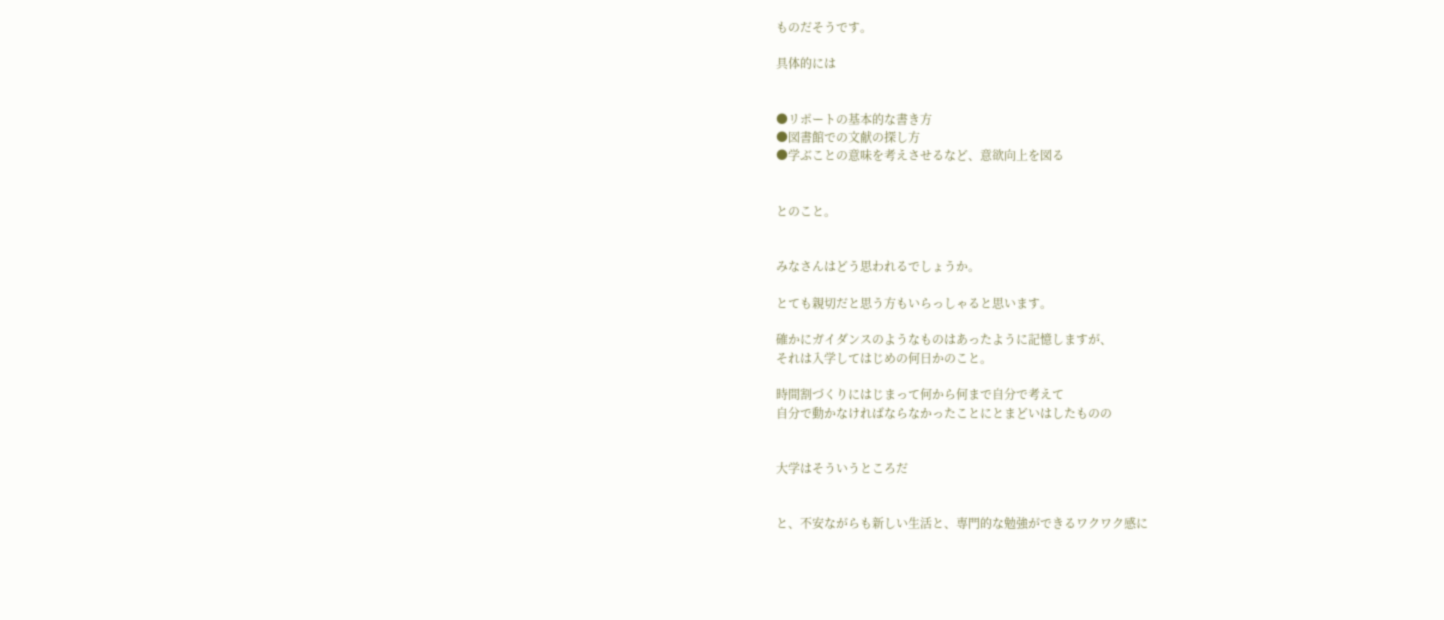ものだそうです。

具体的には


●リポートの基本的な書き方
●図書館での文献の探し方
●学ぶことの意味を考えさせるなど、意欲向上を図る


とのこと。


みなさんはどう思われるでしょうか。

とても親切だと思う方もいらっしゃると思います。

確かにガイダンスのようなものはあったように記憶しますが、
それは入学してはじめの何日かのこと。

時間割づくりにはじまって何から何まで自分で考えて
自分で動かなければならなかったことにとまどいはしたものの


大学はそういうところだ


と、不安ながらも新しい生活と、専門的な勉強ができるワクワク感に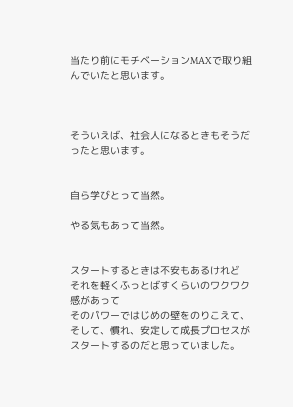当たり前にモチベーションMAXで取り組んでいたと思います。



そういえば、社会人になるときもそうだったと思います。


自ら学びとって当然。

やる気もあって当然。


スタートするときは不安もあるけれど
それを軽くふっとばすくらいのワクワク感があって
そのパワーではじめの壁をのりこえて、
そして、慣れ、安定して成長プロセスがスタートするのだと思っていました。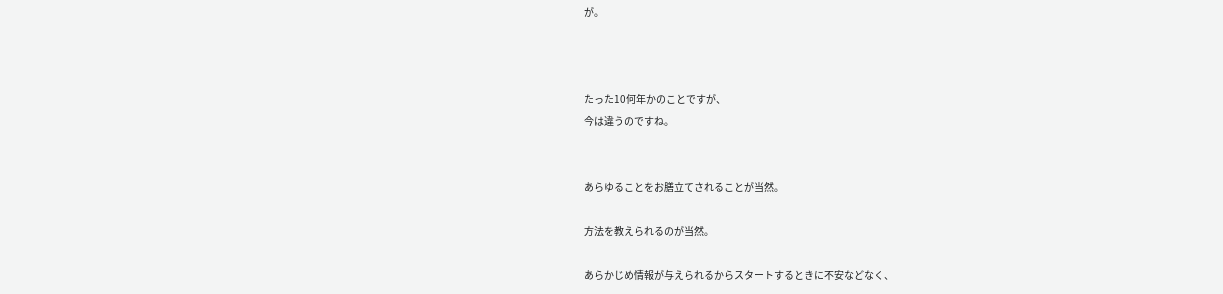が。



たった10何年かのことですが、
今は違うのですね。


あらゆることをお膳立てされることが当然。

方法を教えられるのが当然。

あらかじめ情報が与えられるからスタートするときに不安などなく、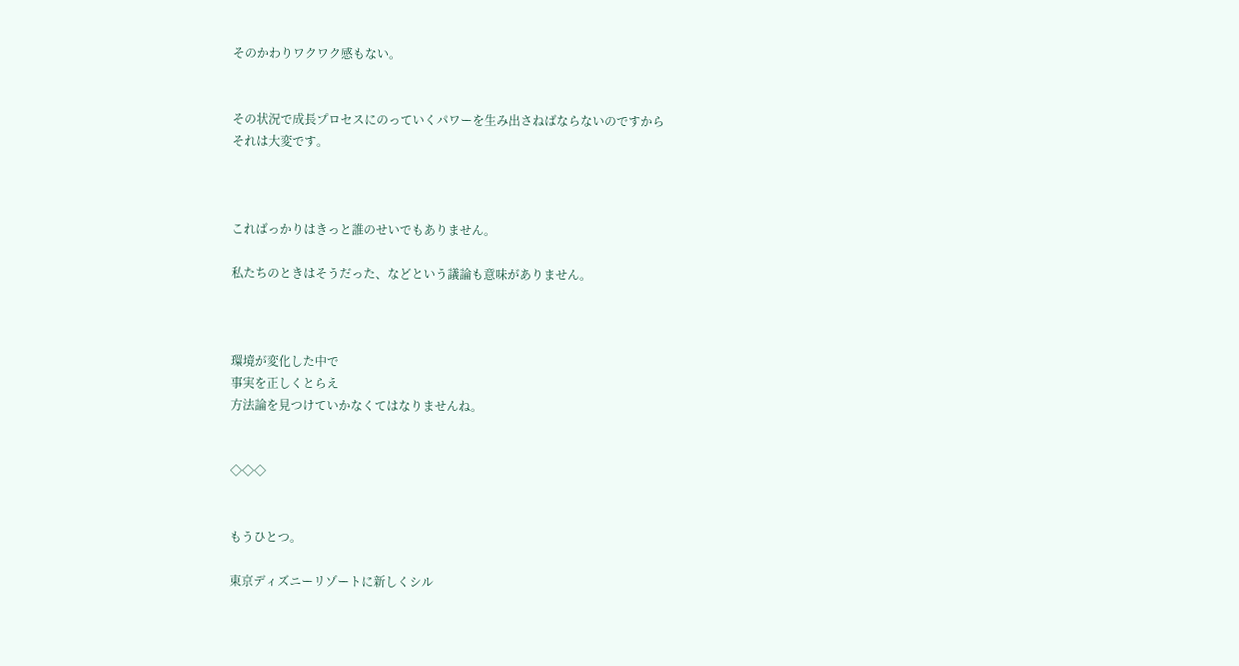そのかわりワクワク感もない。


その状況で成長プロセスにのっていくパワーを生み出さねばならないのですから
それは大変です。



こればっかりはきっと誰のせいでもありません。

私たちのときはそうだった、などという議論も意味がありません。



環境が変化した中で
事実を正しくとらえ
方法論を見つけていかなくてはなりませんね。


◇◇◇


もうひとつ。

東京ディズニーリゾートに新しくシル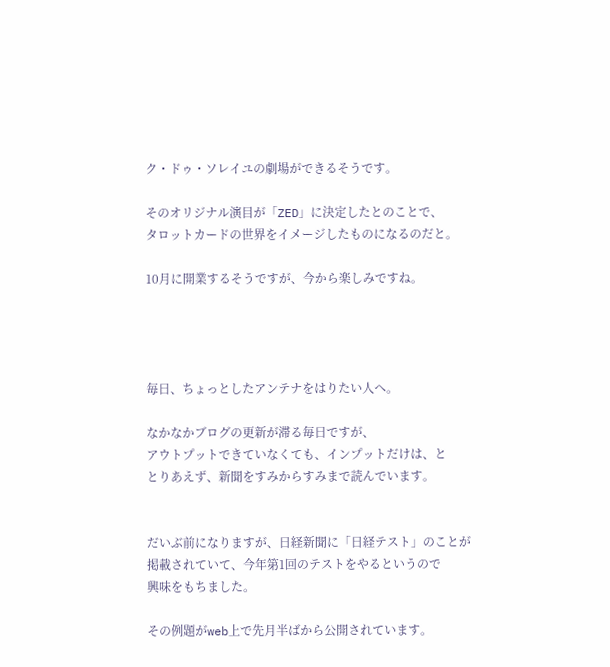ク・ドゥ・ソレイユの劇場ができるそうです。

そのオリジナル演目が「ZED」に決定したとのことで、
タロットカードの世界をイメージしたものになるのだと。

10月に開業するそうですが、今から楽しみですね。




毎日、ちょっとしたアンテナをはりたい人へ。

なかなかブログの更新が滞る毎日ですが、
アウトプットできていなくても、インプットだけは、と
とりあえず、新聞をすみからすみまで読んでいます。


だいぶ前になりますが、日経新聞に「日経テスト」のことが
掲載されていて、今年第1回のテストをやるというので
興味をもちました。

その例題がweb上で先月半ばから公開されています。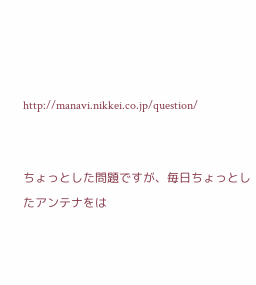http://manavi.nikkei.co.jp/question/


ちょっとした問題ですが、毎日ちょっとしたアンテナをは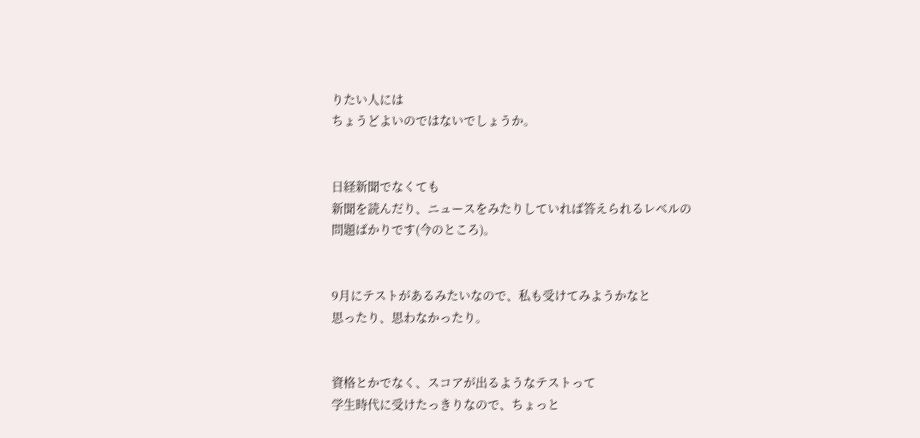りたい人には
ちょうどよいのではないでしょうか。


日経新聞でなくても
新聞を読んだり、ニュースをみたりしていれば答えられるレベルの
問題ばかりです(今のところ)。


9月にテストがあるみたいなので、私も受けてみようかなと
思ったり、思わなかったり。


資格とかでなく、スコアが出るようなテストって
学生時代に受けたっきりなので、ちょっと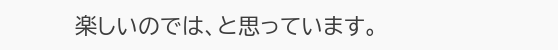楽しいのでは、と思っています。